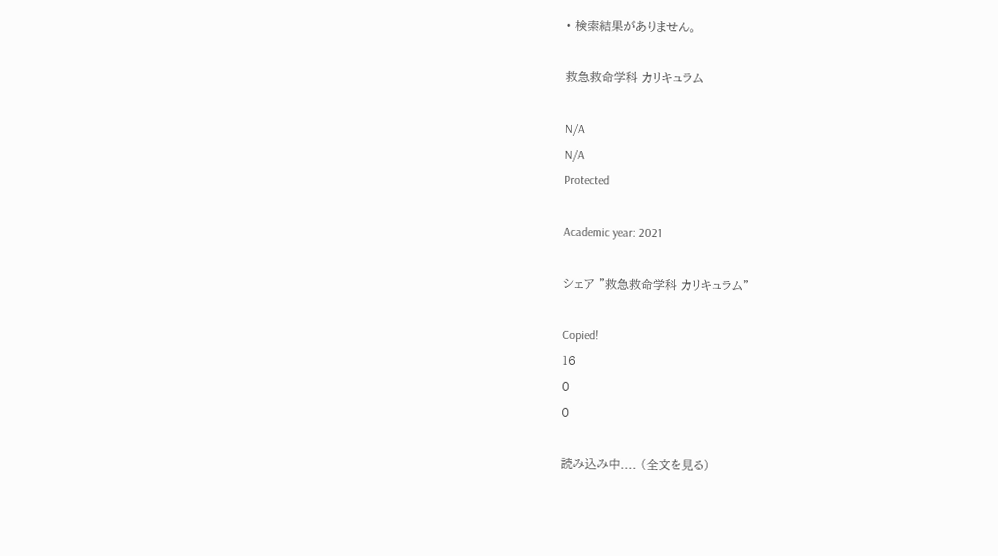• 検索結果がありません。

救急救命学科 カリキュラム

N/A
N/A
Protected

Academic year: 2021

シェア "救急救命学科 カリキュラム"

Copied!
16
0
0

読み込み中.... (全文を見る)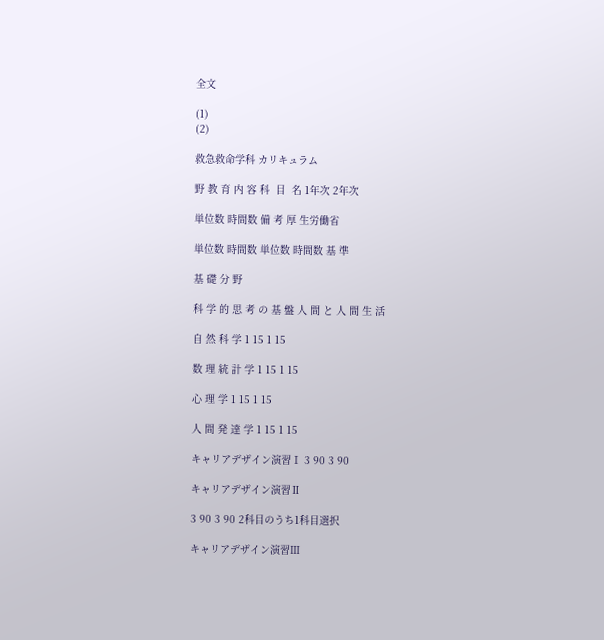全文

(1)
(2)

救急救命学科 カリキュラム

野 教 育 内 容 科  目  名 1年次 2年次

単位数 時間数 備 考 厚 生労働省

単位数 時間数 単位数 時間数 基 準

基 礎 分 野

科 学 的 思 考 の 基 盤 人 間 と 人 間 生 活

自 然 科 学 1 15 1 15

数 理 統 計 学 1 15 1 15

心 理 学 1 15 1 15

人 間 発 達 学 1 15 1 15

キャリアデザイン演習Ⅰ 3 90 3 90

キャリアデザイン演習Ⅱ

3 90 3 90 2科目のうち1科目選択

キャリアデザイン演習Ⅲ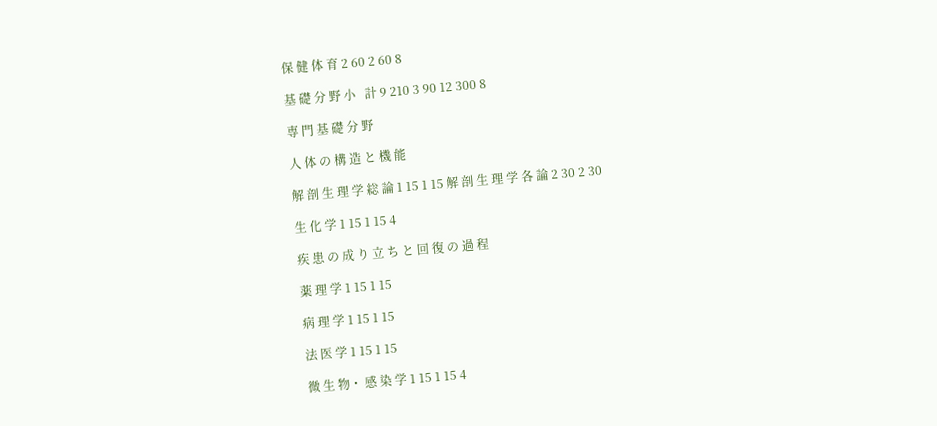保 健 体 育 2 60 2 60 8

基 礎 分 野 小   計 9 210 3 90 12 300 8

専 門 基 礎 分 野

人 体 の 構 造 と 機 能

解 剖 生 理 学 総 論 1 15 1 15 解 剖 生 理 学 各 論 2 30 2 30

生 化 学 1 15 1 15 4

疾 患 の 成 り 立 ち と 回 復 の 過 程

薬 理 学 1 15 1 15

病 理 学 1 15 1 15

法 医 学 1 15 1 15

微 生 物・ 感 染 学 1 15 1 15 4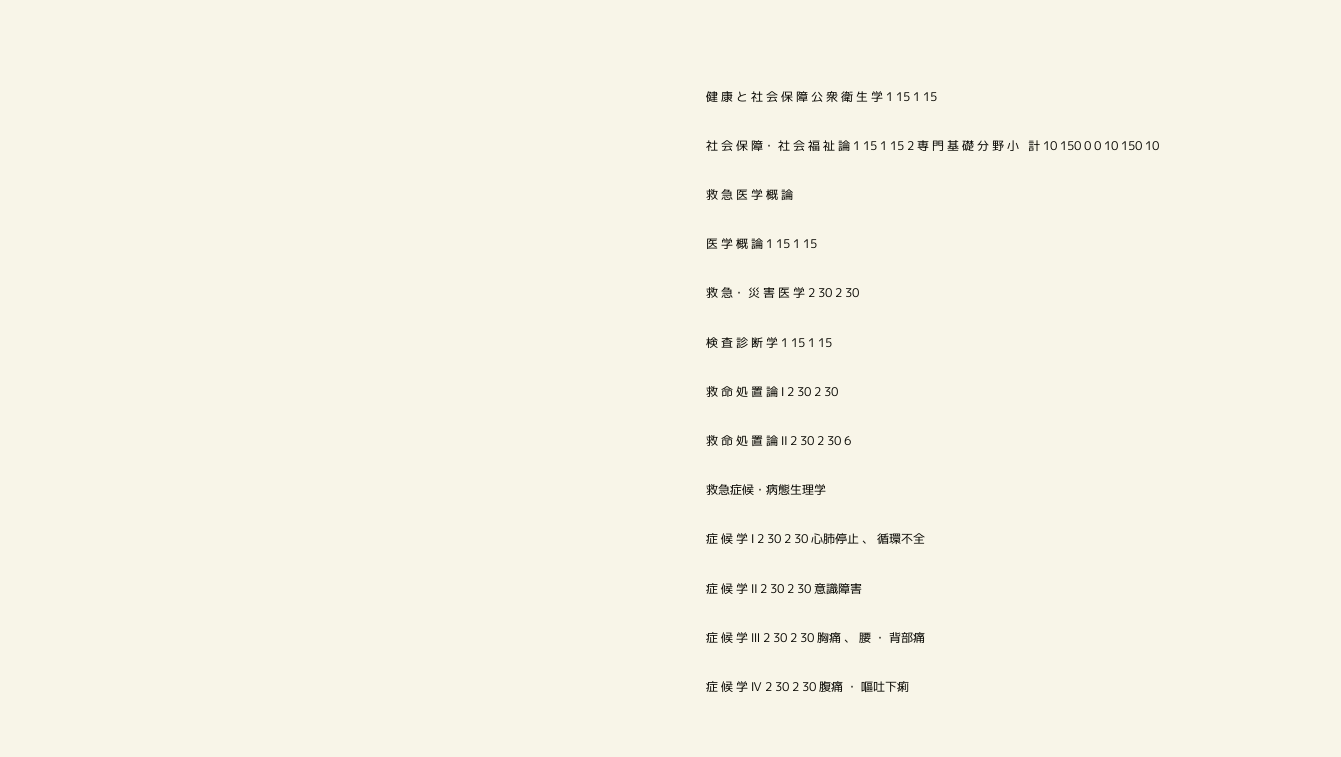健 康 と 社 会 保 障 公 衆 衛 生 学 1 15 1 15

社 会 保 障・ 社 会 福 祉 論 1 15 1 15 2 専 門 基 礎 分 野 小   計 10 150 0 0 10 150 10

救 急 医 学 概 論

医 学 概 論 1 15 1 15

救 急・ 災 害 医 学 2 30 2 30

検 査 診 断 学 1 15 1 15

救 命 処 置 論 Ⅰ 2 30 2 30

救 命 処 置 論 Ⅱ 2 30 2 30 6

救急症候・病態生理学

症 候 学 Ⅰ 2 30 2 30 心肺停止 、 循環不全

症 候 学 Ⅱ 2 30 2 30 意識障害

症 候 学 Ⅲ 2 30 2 30 胸痛 、 腰 ・ 背部痛

症 候 学 Ⅳ 2 30 2 30 腹痛 ・ 嘔吐下痢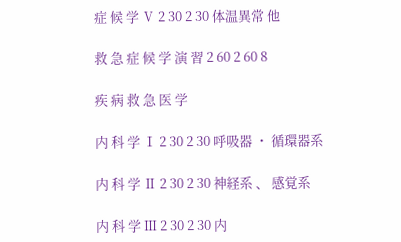症 候 学 Ⅴ 2 30 2 30 体温異常 他

救 急 症 候 学 演 習 2 60 2 60 8

疾 病 救 急 医 学

内 科 学 Ⅰ 2 30 2 30 呼吸器 ・ 循環器系

内 科 学 Ⅱ 2 30 2 30 神経系 、 感覚系

内 科 学 Ⅲ 2 30 2 30 内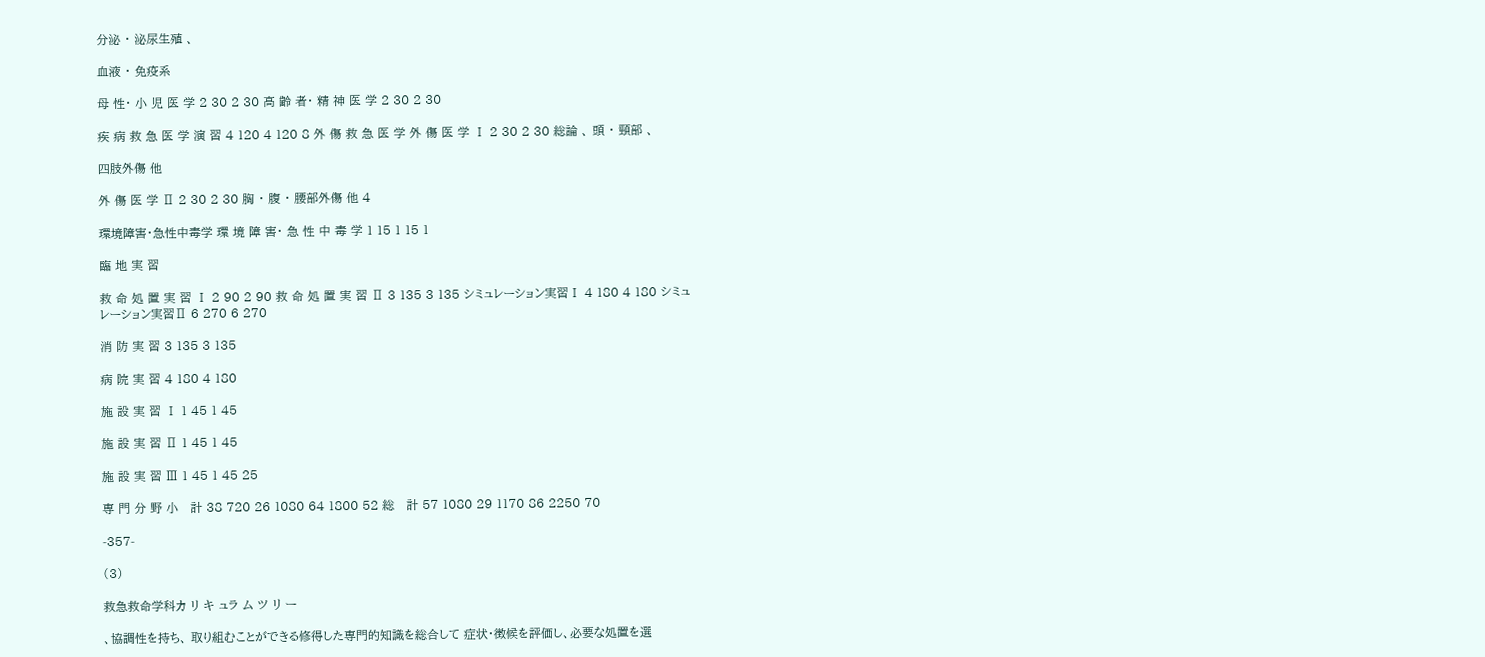分泌 ・ 泌尿生殖 、

血液 ・ 免疫系

母 性・ 小 児 医 学 2 30 2 30 高 齢 者・ 精 神 医 学 2 30 2 30

疾 病 救 急 医 学 演 習 4 120 4 120 8 外 傷 救 急 医 学 外 傷 医 学 Ⅰ 2 30 2 30 総論 、 頭 ・ 頸部 、

四肢外傷 他

外 傷 医 学 Ⅱ 2 30 2 30 胸 ・ 腹 ・ 腰部外傷 他 4

環境障害・急性中毒学 環 境 障 害・ 急 性 中 毒 学 1 15 1 15 1

臨 地 実 習

救 命 処 置 実 習 Ⅰ 2 90 2 90 救 命 処 置 実 習 Ⅱ 3 135 3 135 シミュレーション実習Ⅰ 4 180 4 180 シミュレーション実習Ⅱ 6 270 6 270

消 防 実 習 3 135 3 135

病 院 実 習 4 180 4 180

施 設 実 習 Ⅰ 1 45 1 45

施 設 実 習 Ⅱ 1 45 1 45

施 設 実 習 Ⅲ 1 45 1 45 25

専 門 分 野 小   計 38 720 26 1080 64 1800 52 総   計 57 1080 29 1170 86 2250 70

-357-

(3)

救急救命学科カ リ キ ュラ ム ツ リ ー

、協調性を持ち、 取り組むことができる修得した専門的知識を総合して 症状・徴候を評価し、必要な処置を選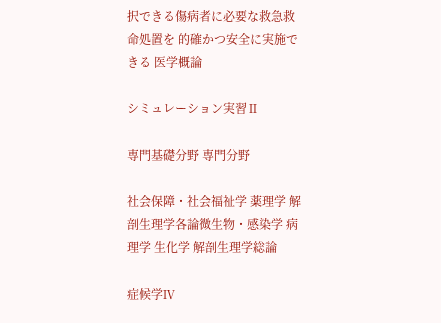択できる傷病者に必要な救急救命処置を 的確かつ安全に実施できる 医学概論

シミュレーション実習Ⅱ

専門基礎分野 専門分野

社会保障・社会福祉学 薬理学 解剖生理学各論微生物・感染学 病理学 生化学 解剖生理学総論

症候学Ⅳ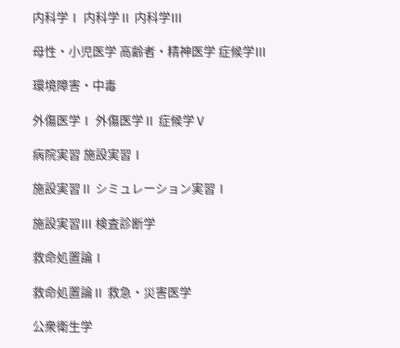内科学Ⅰ 内科学Ⅱ 内科学Ⅲ

母性・小児医学 高齢者・精神医学 症候学Ⅲ

環境障害・中毒

外傷医学Ⅰ 外傷医学Ⅱ 症候学Ⅴ

病院実習 施設実習Ⅰ

施設実習Ⅱ シミュレーション実習Ⅰ

施設実習Ⅲ 検査診断学

救命処置論Ⅰ

救命処置論Ⅱ 救急・災害医学

公衆衛生学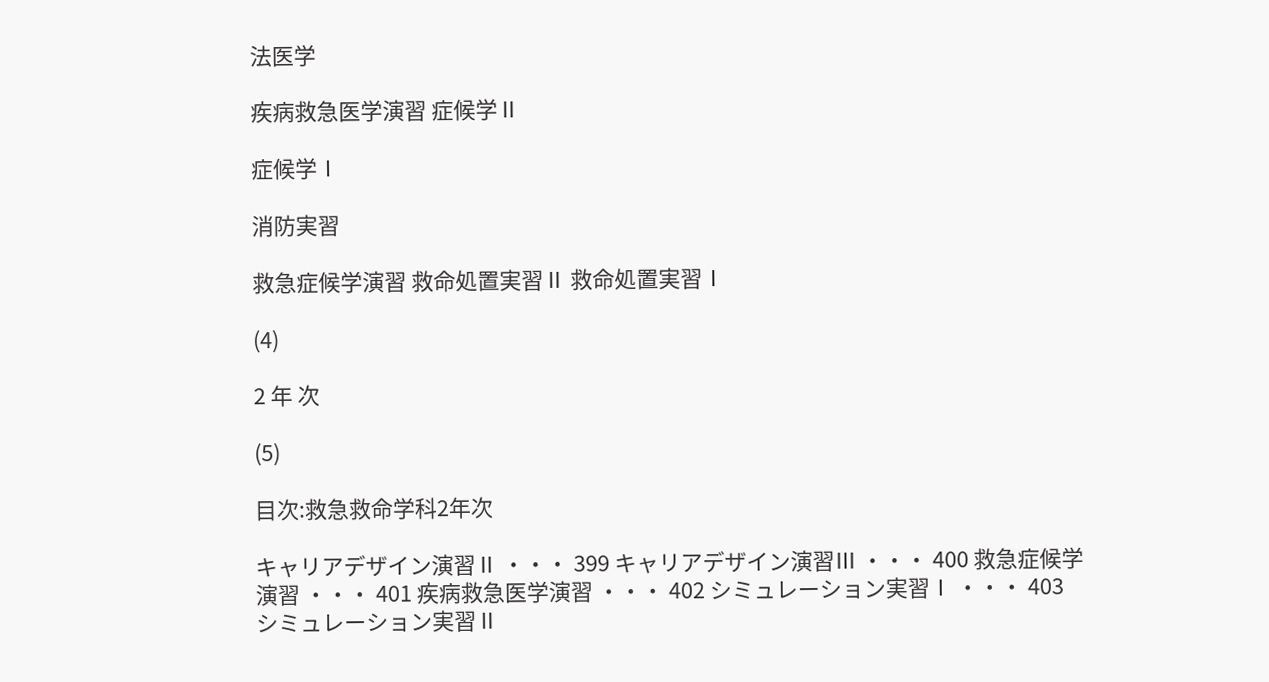法医学

疾病救急医学演習 症候学Ⅱ

症候学Ⅰ

消防実習

救急症候学演習 救命処置実習Ⅱ 救命処置実習Ⅰ

(4)

2 年 次

(5)

目次:救急救命学科2年次

キャリアデザイン演習Ⅱ ・・・ 399 キャリアデザイン演習Ⅲ ・・・ 400 救急症候学演習 ・・・ 401 疾病救急医学演習 ・・・ 402 シミュレーション実習Ⅰ ・・・ 403 シミュレーション実習Ⅱ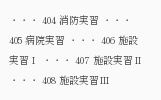・・・ 404 消防実習 ・・・ 405 病院実習 ・・・ 406 施設実習Ⅰ ・・・ 407 施設実習Ⅱ ・・・ 408 施設実習Ⅲ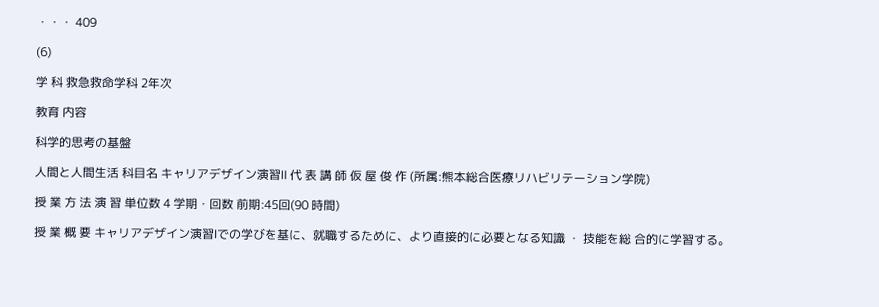・・・ 409

(6)

学 科 救急救命学科 2年次

教育 内容

科学的思考の基盤

人間と人間生活 科目名 キャリアデザイン演習Ⅱ 代 表 講 師 仮 屋 俊 作 (所属:熊本総合医療リハビリテーション学院)

授 業 方 法 演 習 単位数 4 学期・回数 前期:45回(90 時間)

授 業 概 要 キャリアデザイン演習Ⅰでの学びを基に、就職するために、より直接的に必要となる知識 ・ 技能を総 合的に学習する。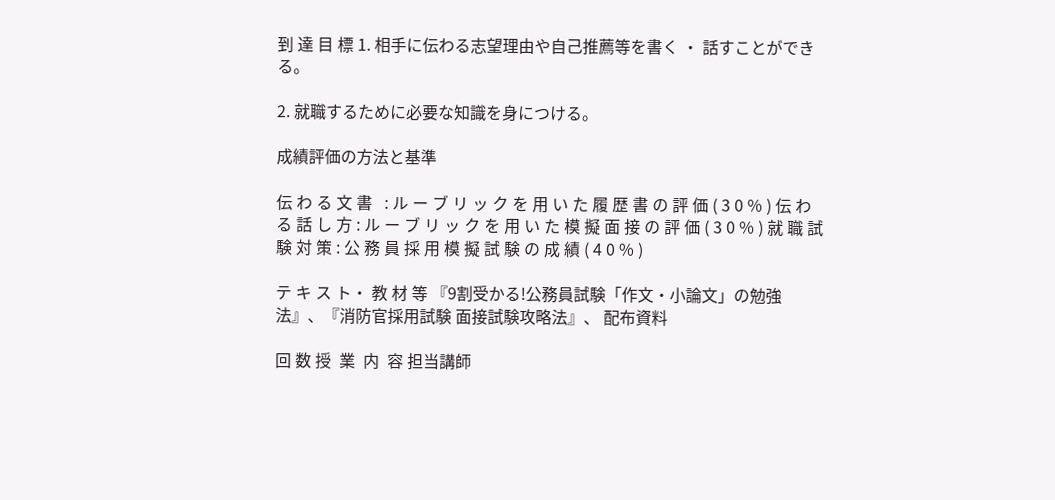到 達 目 標 1. 相手に伝わる志望理由や自己推薦等を書く ・ 話すことができる。

2. 就職するために必要な知識を身につける。

成績評価の方法と基準

伝 わ る 文 書   : ル ー ブ リ ッ ク を 用 い た 履 歴 書 の 評 価 ( 3 0 % ) 伝 わ る 話 し 方 : ル ー ブ リ ッ ク を 用 い た 模 擬 面 接 の 評 価 ( 3 0 % ) 就 職 試 験 対 策 : 公 務 員 採 用 模 擬 試 験 の 成 績 ( 4 0 % )

テ キ ス ト・ 教 材 等 『9割受かる!公務員試験「作文・小論文」の勉強法』、『消防官採用試験 面接試験攻略法』、 配布資料

回 数 授  業  内  容 担当講師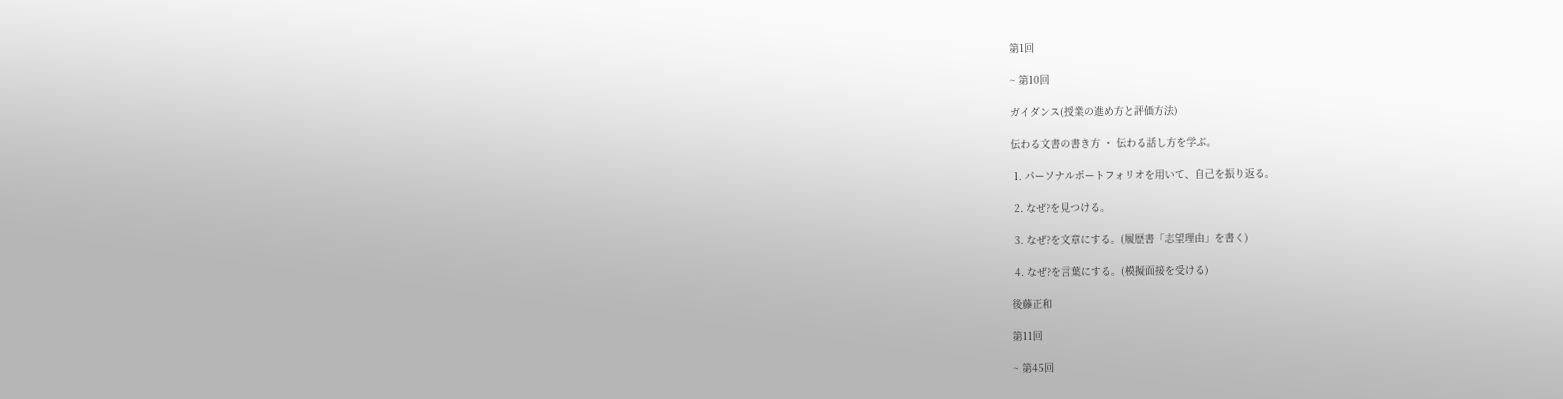第1回

~ 第10回

ガイダンス(授業の進め方と評価方法)

伝わる文書の書き方 ・ 伝わる話し方を学ぶ。

 1. パーソナルポートフォリオを用いて、自己を振り返る。

 2. なぜ?を見つける。

 3. なぜ?を文章にする。(履歴書「志望理由」を書く)

 4. なぜ?を言葉にする。(模擬面接を受ける)

後藤正和

第11回

~ 第45回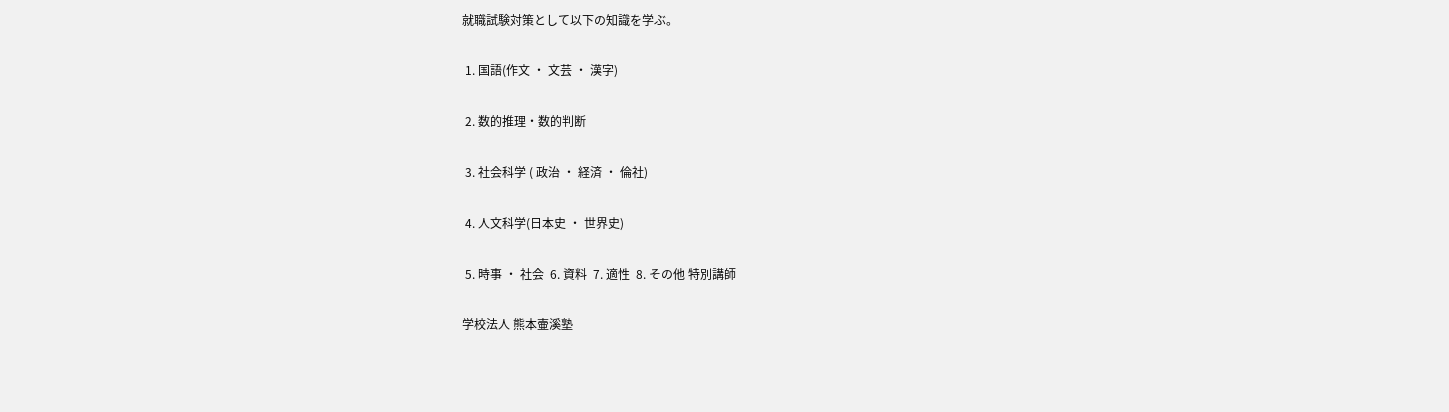就職試験対策として以下の知識を学ぶ。

 1. 国語(作文 ・ 文芸 ・ 漢字)

 2. 数的推理・数的判断

 3. 社会科学 ( 政治 ・ 経済 ・ 倫社)

 4. 人文科学(日本史 ・ 世界史)

 5. 時事 ・ 社会  6. 資料  7. 適性  8. その他 特別講師

学校法人 熊本壷溪塾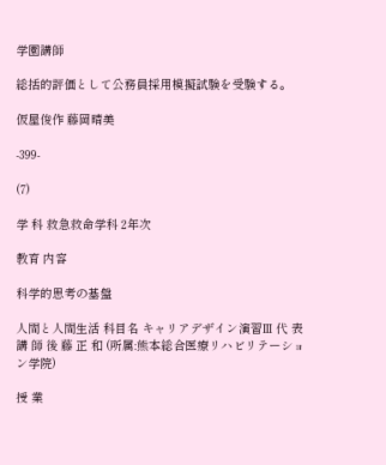学園講師

総括的評価として公務員採用模擬試験を受験する。

仮屋俊作 藤岡晴美

-399-

(7)

学 科 救急救命学科 2年次

教育 内容

科学的思考の基盤

人間と人間生活 科目名 キャリアデザイン演習Ⅲ 代 表 講 師 後 藤 正 和 (所属:熊本総合医療リハビリテーション学院)

授 業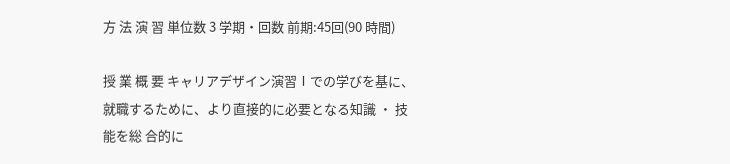方 法 演 習 単位数 3 学期・回数 前期:45回(90 時間)

授 業 概 要 キャリアデザイン演習Ⅰでの学びを基に、就職するために、より直接的に必要となる知識 ・ 技能を総 合的に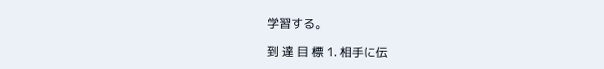学習する。

到 達 目 標 1. 相手に伝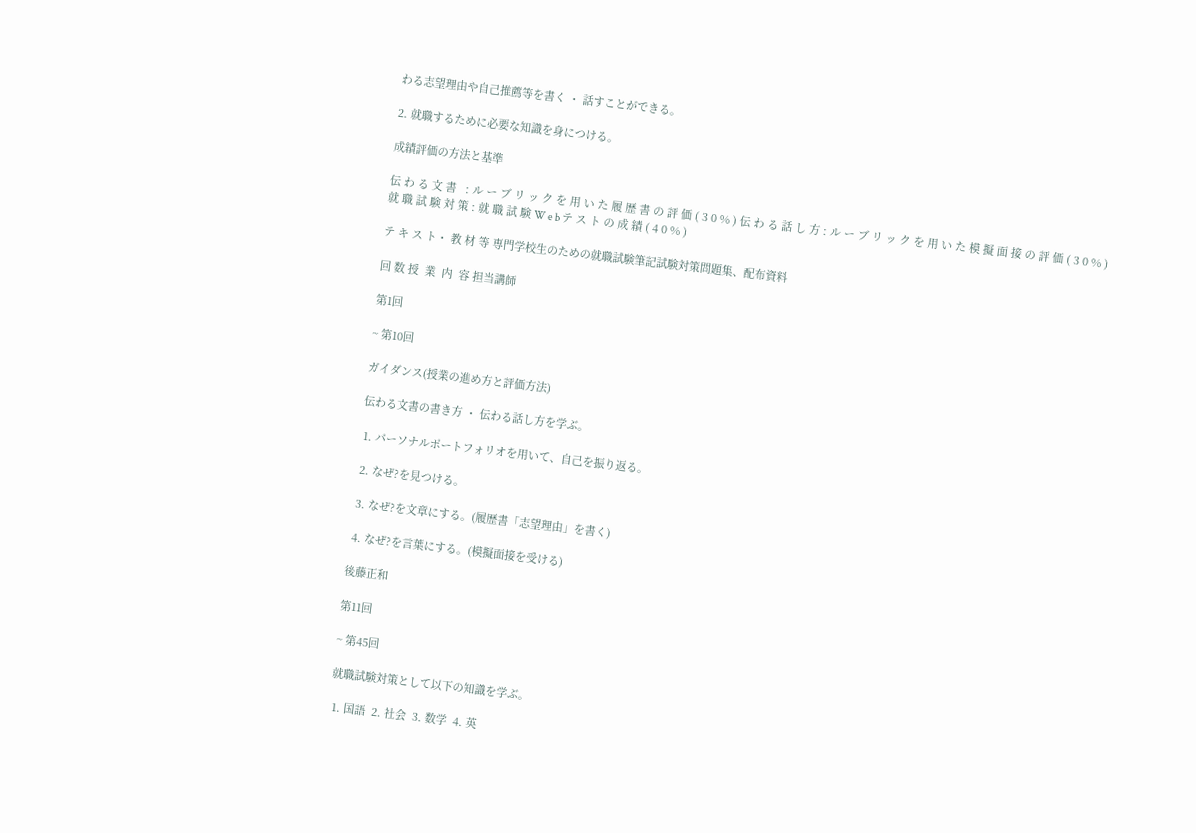わる志望理由や自己推薦等を書く ・ 話すことができる。

2. 就職するために必要な知識を身につける。

成績評価の方法と基準

伝 わ る 文 書   : ル ー ブ リ ッ ク を 用 い た 履 歴 書 の 評 価 ( 3 0 % ) 伝 わ る 話 し 方 : ル ー ブ リ ッ ク を 用 い た 模 擬 面 接 の 評 価 ( 3 0 % ) 就 職 試 験 対 策 : 就 職 試 験 W e b テ ス ト の 成 績 ( 4 0 % )

テ キ ス ト・ 教 材 等 専門学校生のための就職試験筆記試験対策問題集、配布資料

回 数 授  業  内  容 担当講師

第1回

~ 第10回

ガイダンス(授業の進め方と評価方法)

伝わる文書の書き方 ・ 伝わる話し方を学ぶ。

 1. パーソナルポートフォリオを用いて、自己を振り返る。

 2. なぜ?を見つける。

 3. なぜ?を文章にする。(履歴書「志望理由」を書く)

 4. なぜ?を言葉にする。(模擬面接を受ける)

後藤正和

第11回

~ 第45回

就職試験対策として以下の知識を学ぶ。

 1. 国語  2. 社会  3. 数学  4. 英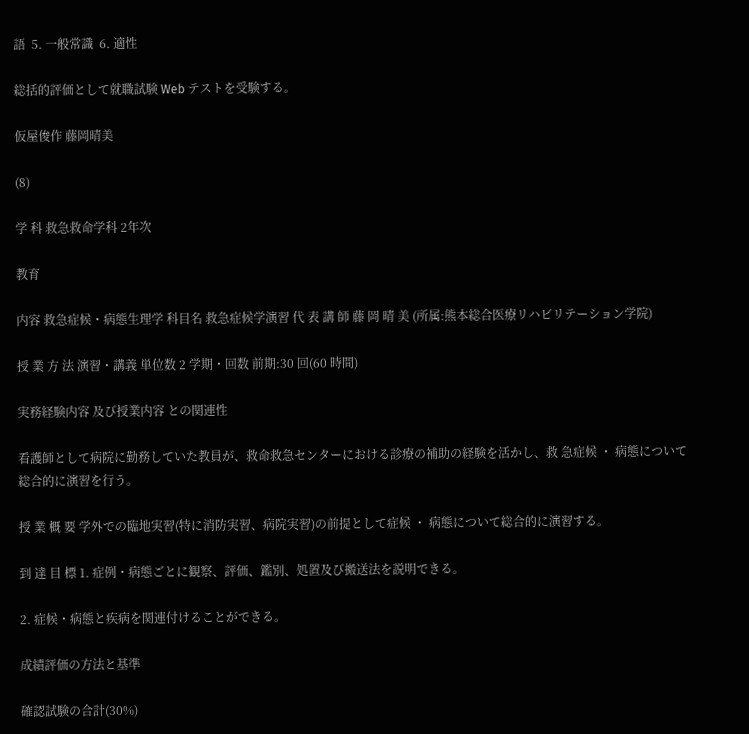語  5. 一般常識  6. 適性

総括的評価として就職試験 Web テストを受験する。

仮屋俊作 藤岡晴美

(8)

学 科 救急救命学科 2年次

教育

内容 救急症候・病態生理学 科目名 救急症候学演習 代 表 講 師 藤 岡 晴 美 (所属:熊本総合医療リハビリテーション学院)

授 業 方 法 演習・講義 単位数 2 学期・回数 前期:30 回(60 時間)

実務経験内容 及び授業内容 との関連性

看護師として病院に勤務していた教員が、救命救急センターにおける診療の補助の経験を活かし、救 急症候 ・ 病態について総合的に演習を行う。

授 業 概 要 学外での臨地実習(特に消防実習、病院実習)の前提として症候 ・ 病態について総合的に演習する。

到 達 目 標 1. 症例・病態ごとに観察、評価、鑑別、処置及び搬送法を説明できる。

2. 症候・病態と疾病を関連付けることができる。

成績評価の方法と基準

確認試験の合計(30%)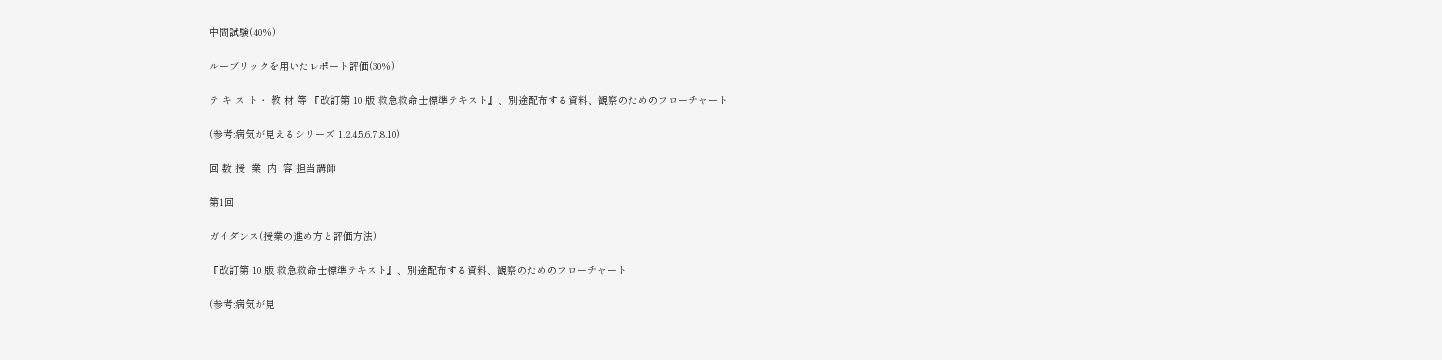中間試験(40%)

ルーブリックを用いたレポート評価(30%)

テ キ ス ト・ 教 材 等 『改訂第 10 版 救急救命士標準テキスト』、別途配布する資料、観察のためのフローチャート

(参考:病気が見えるシリーズ 1.2.4.5.6.7.8.10)

回 数 授  業  内  容 担当講師

第1回

ガイダンス(授業の進め方と評価方法)

『改訂第 10 版 救急救命士標準テキスト』、別途配布する資料、観察のためのフローチャート

(参考:病気が見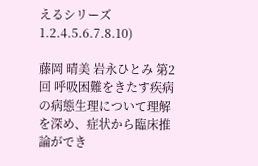えるシリーズ 1.2.4.5.6.7.8.10)

藤岡 晴美 岩永ひとみ 第2回 呼吸困難をきたす疾病の病態生理について理解を深め、症状から臨床推論ができ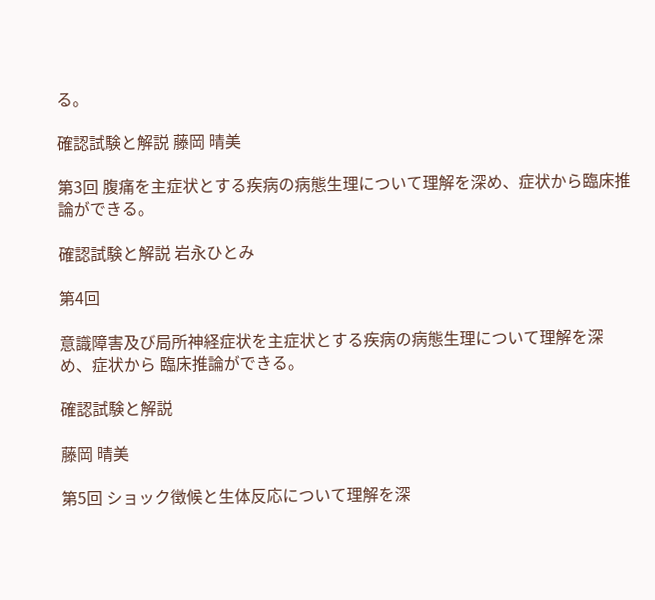る。

確認試験と解説 藤岡 晴美

第3回 腹痛を主症状とする疾病の病態生理について理解を深め、症状から臨床推論ができる。

確認試験と解説 岩永ひとみ

第4回

意識障害及び局所神経症状を主症状とする疾病の病態生理について理解を深め、症状から 臨床推論ができる。

確認試験と解説

藤岡 晴美

第5回 ショック徴候と生体反応について理解を深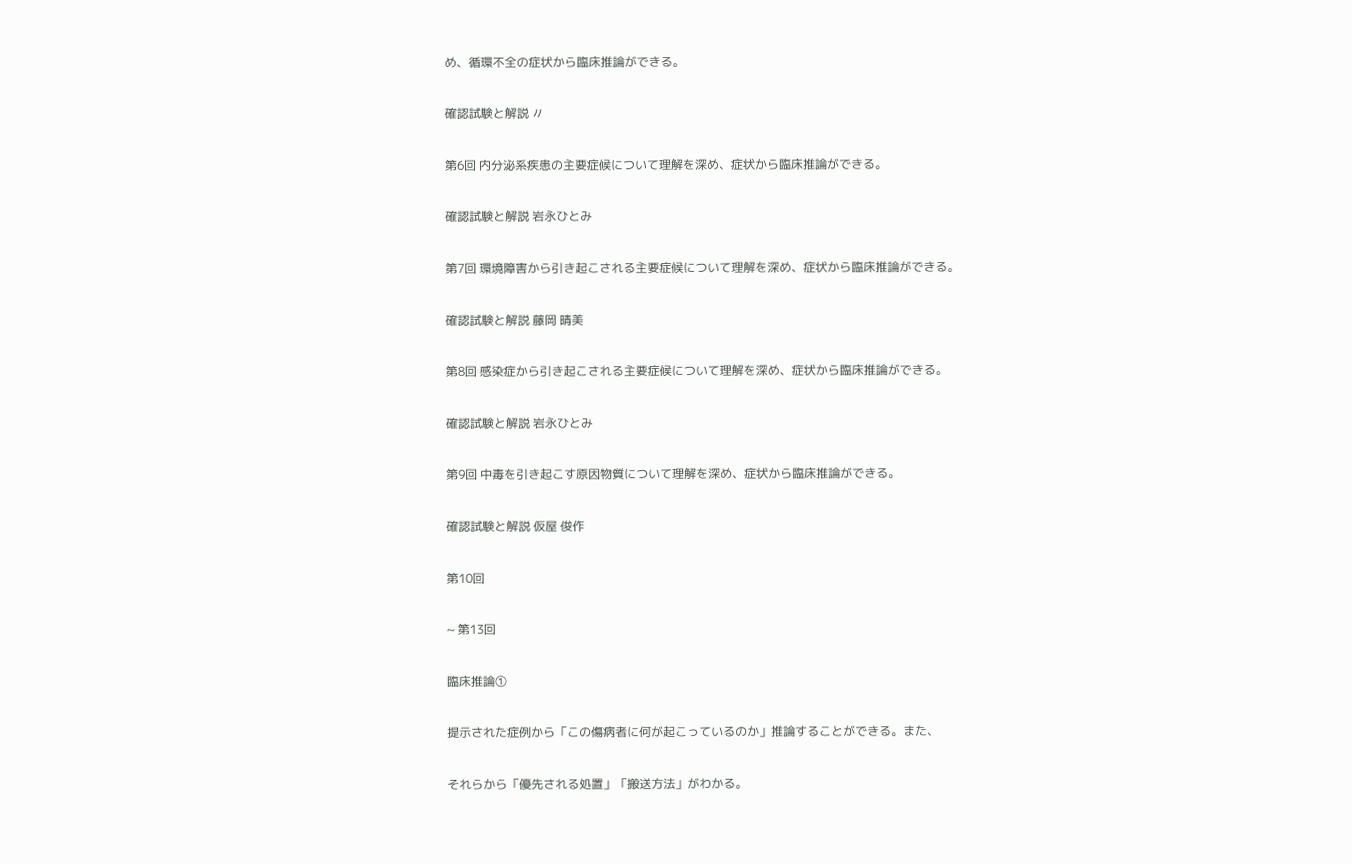め、循環不全の症状から臨床推論ができる。

確認試験と解説 〃

第6回 内分泌系疾患の主要症候について理解を深め、症状から臨床推論ができる。

確認試験と解説 岩永ひとみ

第7回 環境障害から引き起こされる主要症候について理解を深め、症状から臨床推論ができる。

確認試験と解説 藤岡 晴美

第8回 感染症から引き起こされる主要症候について理解を深め、症状から臨床推論ができる。

確認試験と解説 岩永ひとみ

第9回 中毒を引き起こす原因物質について理解を深め、症状から臨床推論ができる。

確認試験と解説 仮屋 俊作

第10回

~ 第13回

臨床推論①

提示された症例から「この傷病者に何が起こっているのか」推論することができる。また、

それらから「優先される処置」「搬送方法」がわかる。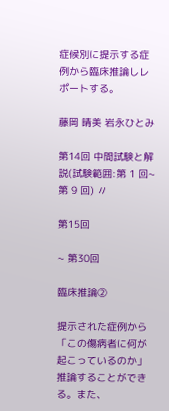症候別に提示する症例から臨床推論しレポートする。

藤岡 晴美 岩永ひとみ

第14回 中間試験と解説(試験範囲:第 1 回~第 9 回) 〃

第15回

~ 第30回

臨床推論②

提示された症例から「この傷病者に何が起こっているのか」推論することができる。また、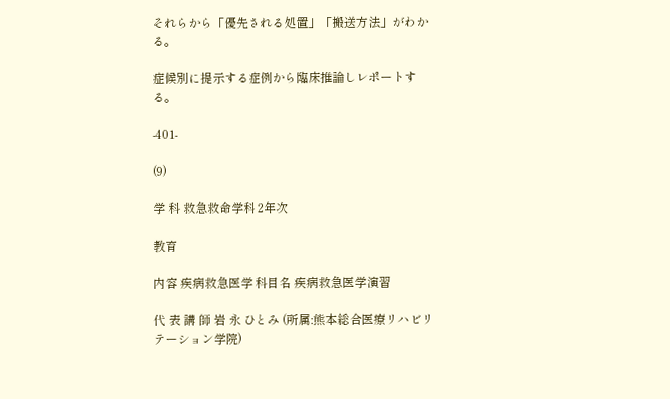それらから「優先される処置」「搬送方法」がわかる。

症候別に提示する症例から臨床推論しレポートする。

-401-

(9)

学 科 救急救命学科 2年次

教育

内容 疾病救急医学 科目名 疾病救急医学演習

代 表 講 師 岩 永 ひとみ (所属:熊本総合医療リハビリテーション学院)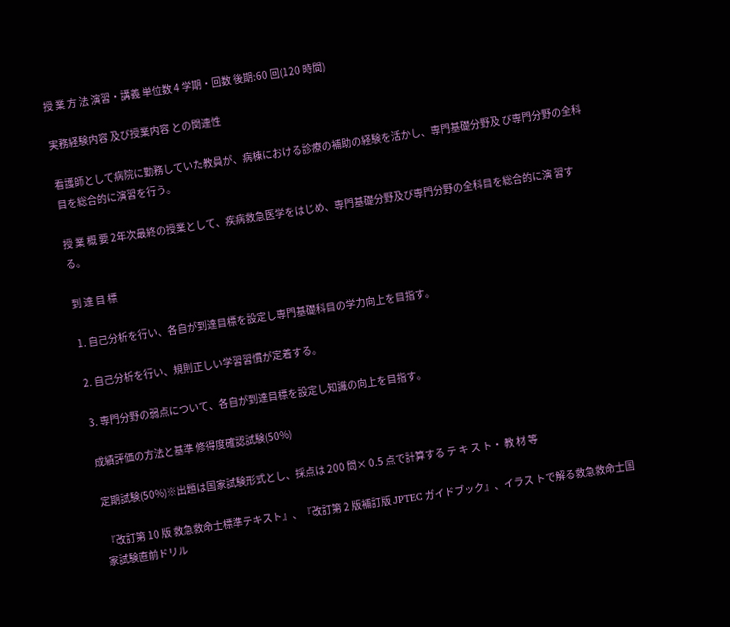授 業 方 法 演習・講義 単位数 4 学期・回数 後期:60 回(120 時間)

実務経験内容 及び授業内容 との関連性

看護師として病院に勤務していた教員が、病棟における診療の補助の経験を活かし、専門基礎分野及 び専門分野の全科目を総合的に演習を行う。

授 業 概 要 2年次最終の授業として、疾病救急医学をはじめ、専門基礎分野及び専門分野の全科目を総合的に演 習する。

到 達 目 標

1. 自己分析を行い、各自が到達目標を設定し専門基礎科目の学力向上を目指す。

2. 自己分析を行い、規則正しい学習習慣が定着する。

3. 専門分野の弱点について、各自が到達目標を設定し知識の向上を目指す。

成績評価の方法と基準 修得度確認試験(50%)

定期試験(50%)※出題は国家試験形式とし、採点は 200 問× 0.5 点で計算する テ キ ス ト・ 教 材 等

『改訂第 10 版 救急救命士標準テキスト』、『改訂第 2 版補訂版 JPTEC ガイドブック』、イラス トで解る救急救命士国家試験直前ドリル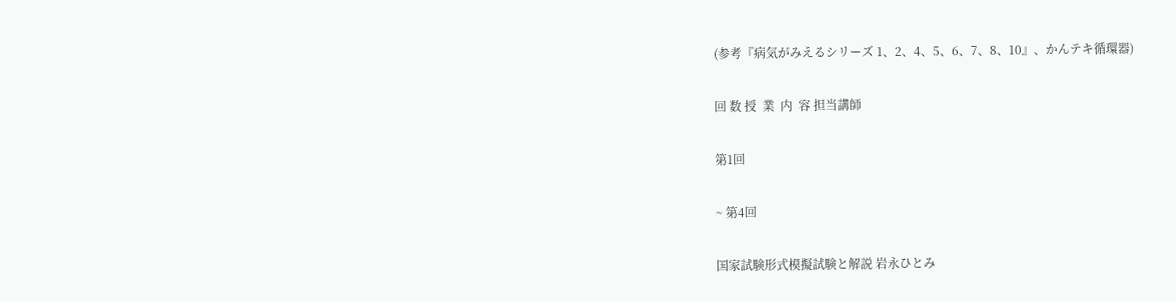(参考『病気がみえるシリーズ 1、2、4、5、6、7、8、10』、かんテキ循環器)

回 数 授  業  内  容 担当講師

第1回

~ 第4回

国家試験形式模擬試験と解説 岩永ひとみ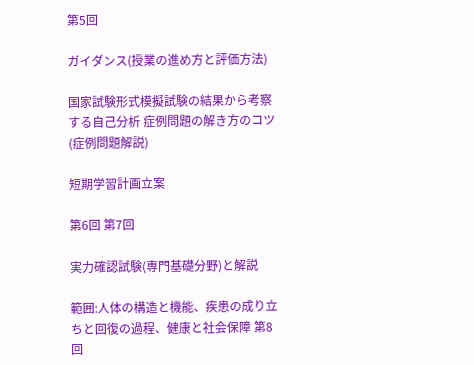第5回

ガイダンス(授業の進め方と評価方法)

国家試験形式模擬試験の結果から考察する自己分析 症例問題の解き方のコツ(症例問題解説)

短期学習計画立案

第6回 第7回

実力確認試験(専門基礎分野)と解説

範囲:人体の構造と機能、疾患の成り立ちと回復の過程、健康と社会保障 第8回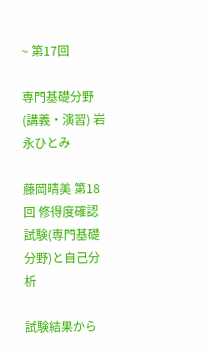~ 第17回

専門基礎分野(講義・演習) 岩永ひとみ

藤岡晴美 第18回 修得度確認試験(専門基礎分野)と自己分析

試験結果から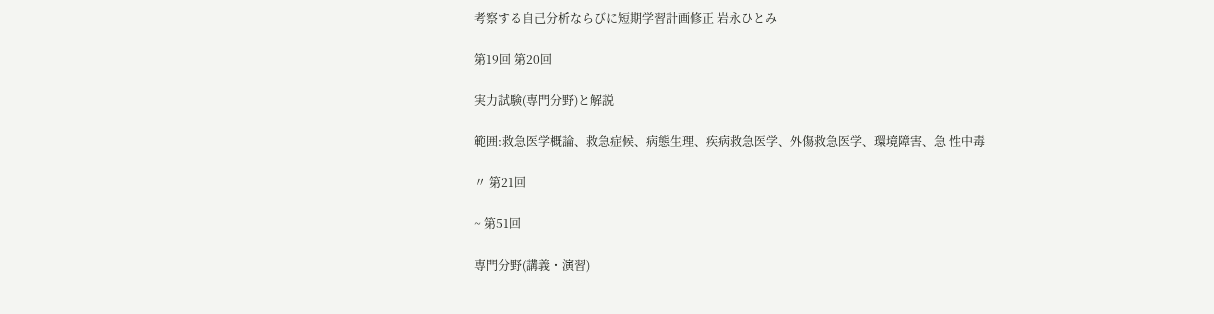考察する自己分析ならびに短期学習計画修正 岩永ひとみ

第19回 第20回

実力試験(専門分野)と解説

範囲:救急医学概論、救急症候、病態生理、疾病救急医学、外傷救急医学、環境障害、急 性中毒

〃 第21回

~ 第51回

専門分野(講義・演習)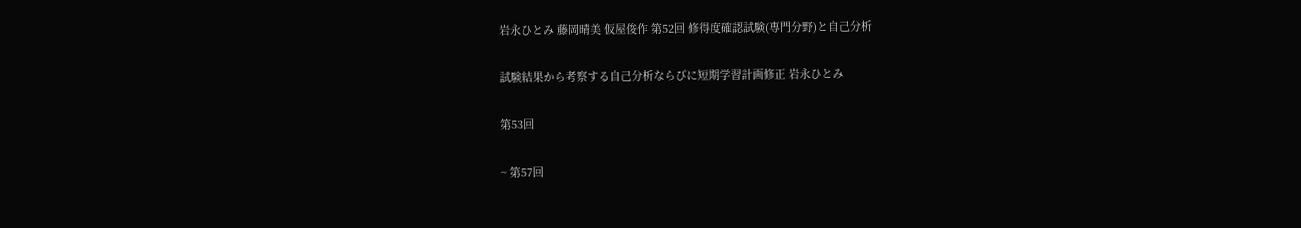岩永ひとみ 藤岡晴美 仮屋俊作 第52回 修得度確認試験(専門分野)と自己分析

試験結果から考察する自己分析ならびに短期学習計画修正 岩永ひとみ

第53回

~ 第57回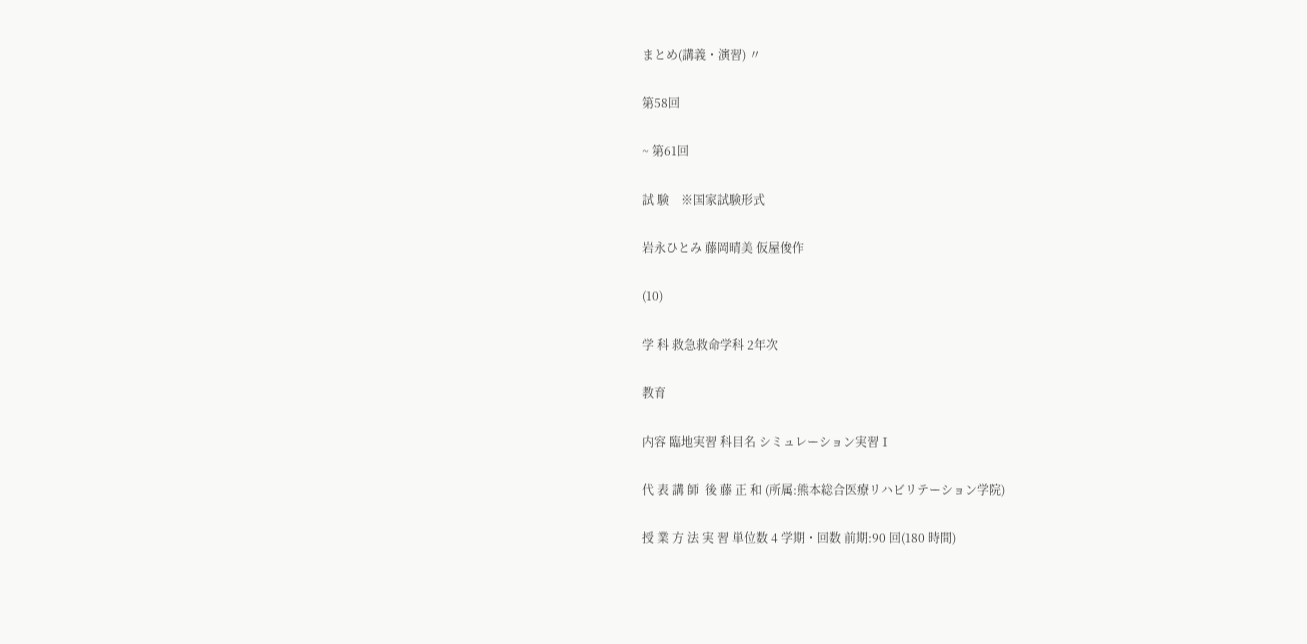まとめ(講義・演習) 〃

第58回

~ 第61回

試 験    ※国家試験形式

岩永ひとみ 藤岡晴美 仮屋俊作

(10)

学 科 救急救命学科 2年次

教育

内容 臨地実習 科目名 シミュレーション実習Ⅰ

代 表 講 師  後 藤 正 和 (所属:熊本総合医療リハビリテーション学院)

授 業 方 法 実 習 単位数 4 学期・回数 前期:90 回(180 時間)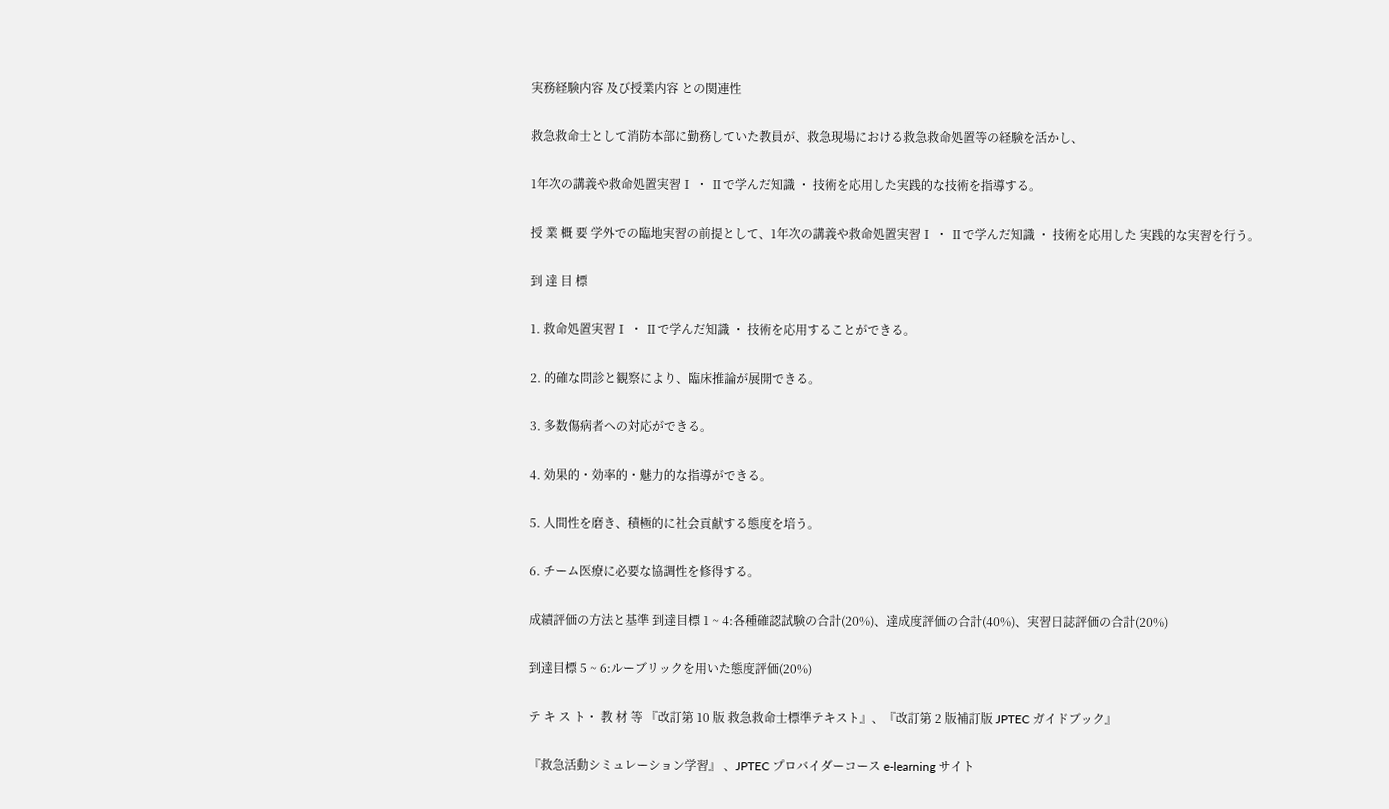実務経験内容 及び授業内容 との関連性

救急救命士として消防本部に勤務していた教員が、救急現場における救急救命処置等の経験を活かし、

1年次の講義や救命処置実習Ⅰ ・ Ⅱで学んだ知識 ・ 技術を応用した実践的な技術を指導する。

授 業 概 要 学外での臨地実習の前提として、1年次の講義や救命処置実習Ⅰ ・ Ⅱで学んだ知識 ・ 技術を応用した 実践的な実習を行う。

到 達 目 標

1. 救命処置実習Ⅰ ・ Ⅱで学んだ知識 ・ 技術を応用することができる。

2. 的確な問診と観察により、臨床推論が展開できる。

3. 多数傷病者への対応ができる。

4. 効果的・効率的・魅力的な指導ができる。

5. 人間性を磨き、積極的に社会貢献する態度を培う。

6. チーム医療に必要な協調性を修得する。

成績評価の方法と基準 到達目標 1 ~ 4:各種確認試験の合計(20%)、達成度評価の合計(40%)、実習日誌評価の合計(20%)

到達目標 5 ~ 6:ルーブリックを用いた態度評価(20%)

テ キ ス ト・ 教 材 等 『改訂第 10 版 救急救命士標準テキスト』、『改訂第 2 版補訂版 JPTEC ガイドブック』

『救急活動シミュレーション学習』 、JPTEC プロバイダーコース e-learning サイト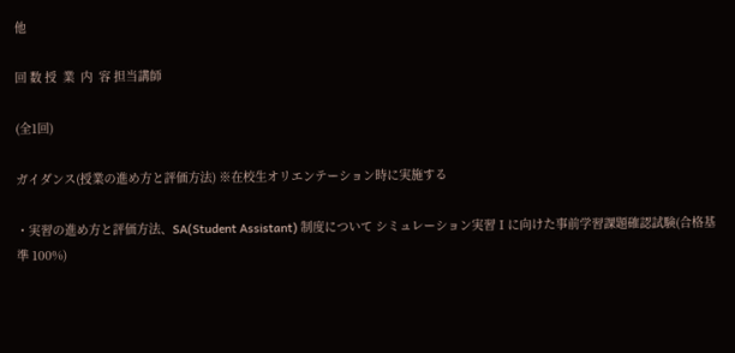他

回 数 授  業  内  容 担当講師

(全1回)

ガイダンス(授業の進め方と評価方法) ※在校生オリエンテーション時に実施する

・実習の進め方と評価方法、SA(Student Assistant) 制度について シミュレーション実習Ⅰに向けた事前学習課題確認試験(合格基準 100%)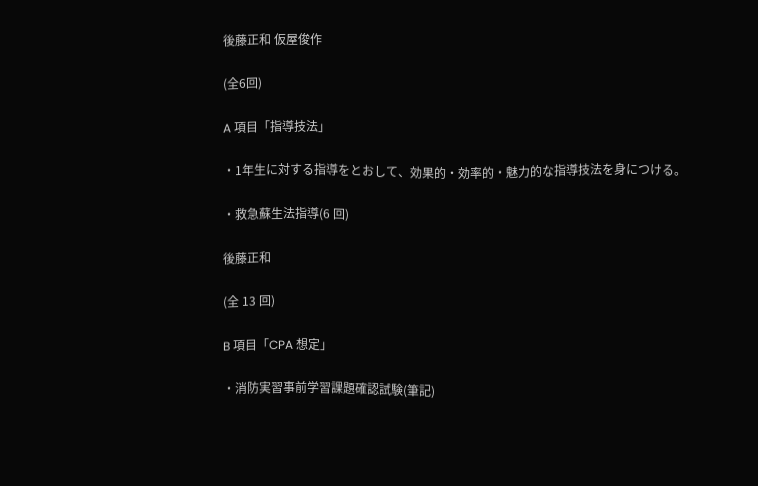後藤正和 仮屋俊作

(全6回)

A 項目「指導技法」

・1年生に対する指導をとおして、効果的・効率的・魅力的な指導技法を身につける。

・救急蘇生法指導(6 回)

後藤正和

(全 13 回)

B 項目「CPA 想定」

・消防実習事前学習課題確認試験(筆記)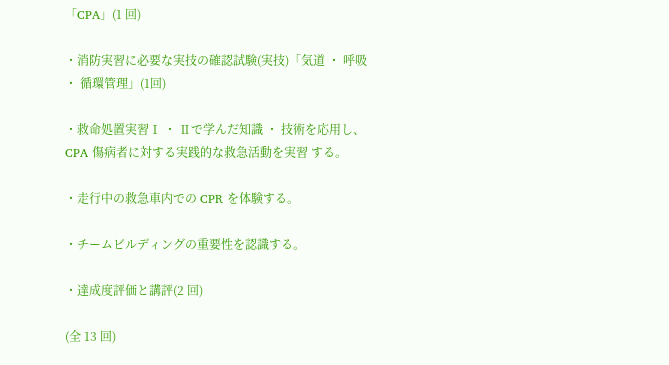「CPA」(1 回)

・消防実習に必要な実技の確認試験(実技)「気道 ・ 呼吸 ・ 循環管理」(1回)

・救命処置実習Ⅰ ・ Ⅱで学んだ知識 ・ 技術を応用し、CPA 傷病者に対する実践的な救急活動を実習 する。

・走行中の救急車内での CPR を体験する。

・チームビルディングの重要性を認識する。

・達成度評価と講評(2 回)

(全 13 回)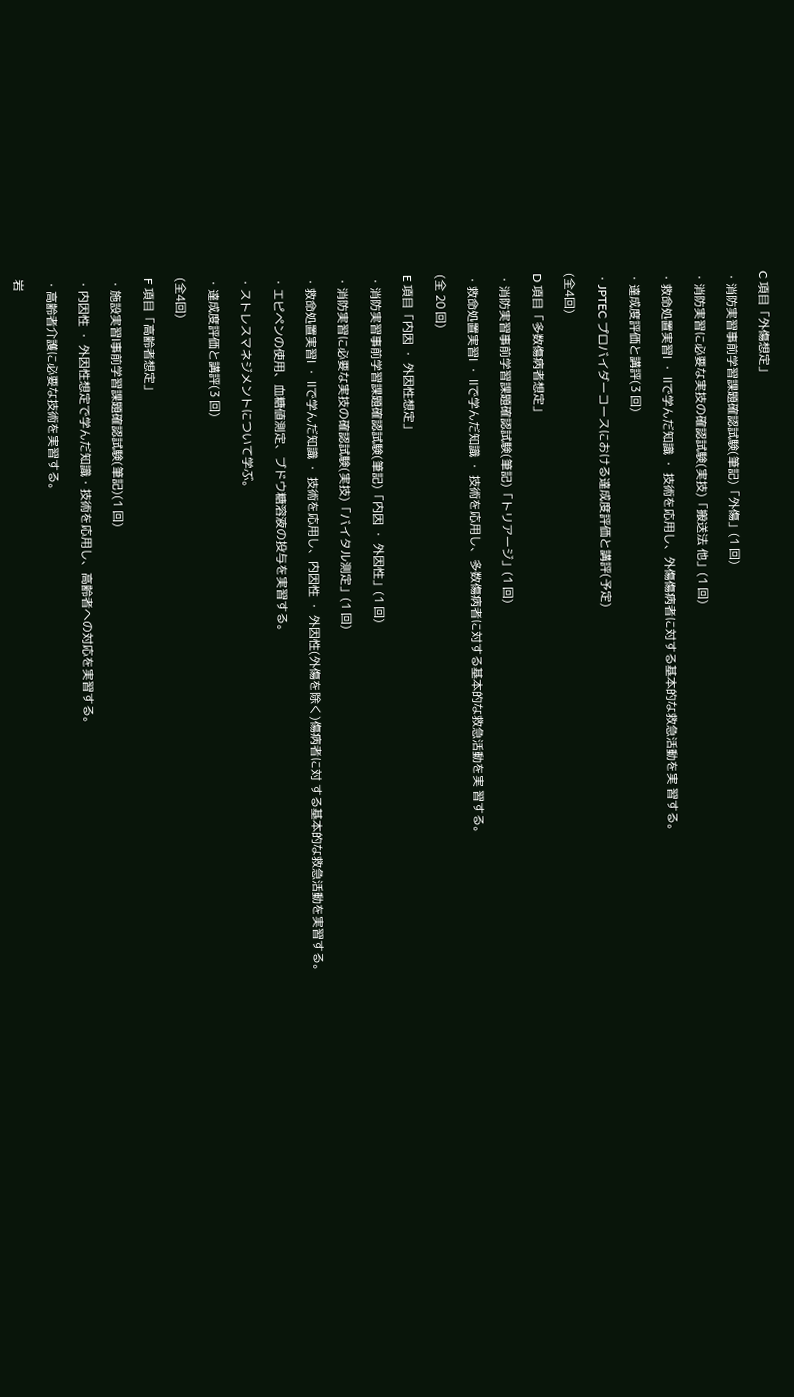C 項目「外傷想定」

・消防実習事前学習課題確認試験(筆記)「外傷」(1 回)

・消防実習に必要な実技の確認試験(実技)「搬送法 他」(1 回)

・救命処置実習Ⅰ ・ Ⅱで学んだ知識 ・ 技術を応用し、外傷傷病者に対する基本的な救急活動を実 習する。

・達成度評価と講評(3 回)

・JPTEC プロバイダーコースにおける達成度評価と講評(予定)

(全4回)

D 項目「多数傷病者想定」

・消防実習事前学習課題確認試験(筆記)「トリアージ」(1 回)

・救命処置実習Ⅰ ・ Ⅱで学んだ知識 ・ 技術を応用し、多数傷病者に対する基本的な救急活動を実 習する。

(全 20 回)

E 項目「内因 ・ 外因性想定」

・消防実習事前学習課題確認試験(筆記)「内因 ・ 外因性」(1 回)

・消防実習に必要な実技の確認試験(実技)「バイタル測定」(1 回)

・救命処置実習Ⅰ ・ Ⅱで学んだ知識 ・ 技術を応用し、内因性 ・ 外因性(外傷を除く)傷病者に対 する基本的な救急活動を実習する。

・エピペンの使用、血糖値測定、ブドウ糖溶液の投与を実習する。

・ストレスマネジメントについて学ぶ。

・達成度評価と講評(3 回)

(全4回)

F 項目「高齢者想定」

・施設実習Ⅰ事前学習課題確認試験(筆記)(1 回)

・内因性 ・ 外因性想定で学んだ知識・技術を応用し、高齢者への対応を実習する。

・高齢者介護に必要な技術を実習する。

岩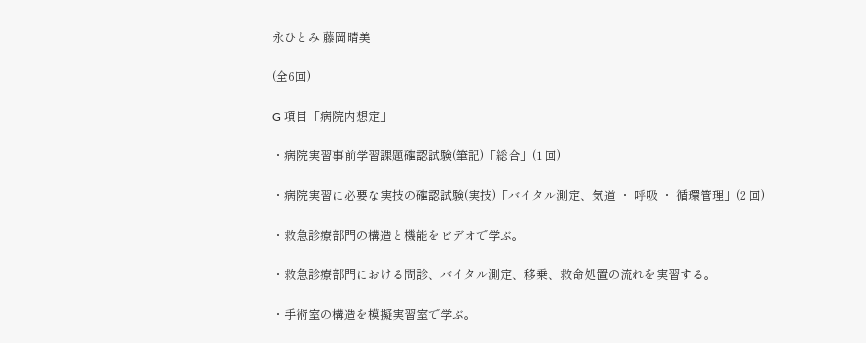永ひとみ 藤岡晴美

(全6回)

G 項目「病院内想定」

・病院実習事前学習課題確認試験(筆記)「総合」(1 回)

・病院実習に必要な実技の確認試験(実技)「バイタル測定、気道 ・ 呼吸 ・ 循環管理」(2 回)

・救急診療部門の構造と機能をビデオで学ぶ。

・救急診療部門における問診、バイタル測定、移乗、救命処置の流れを実習する。

・手術室の構造を模擬実習室で学ぶ。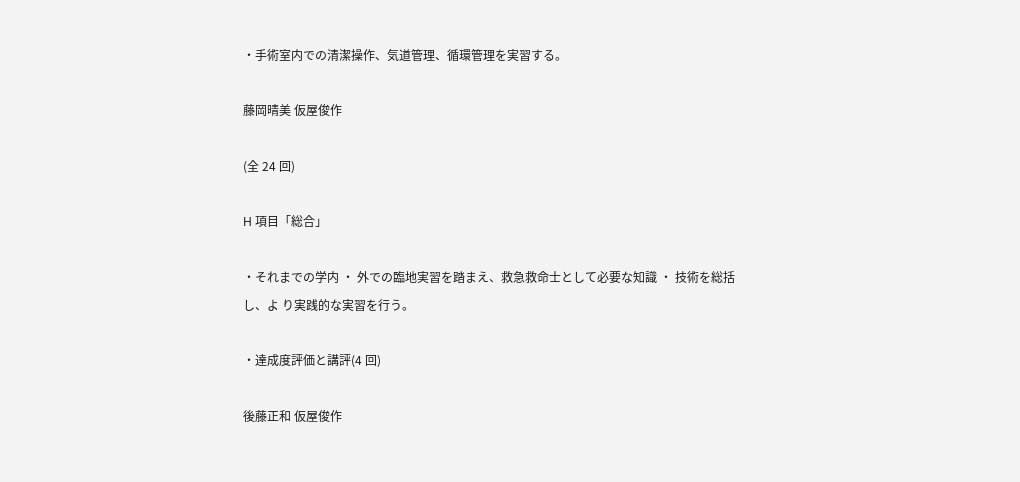・手術室内での清潔操作、気道管理、循環管理を実習する。

藤岡晴美 仮屋俊作

(全 24 回)

H 項目「総合」

・それまでの学内 ・ 外での臨地実習を踏まえ、救急救命士として必要な知識 ・ 技術を総括し、よ り実践的な実習を行う。

・達成度評価と講評(4 回)

後藤正和 仮屋俊作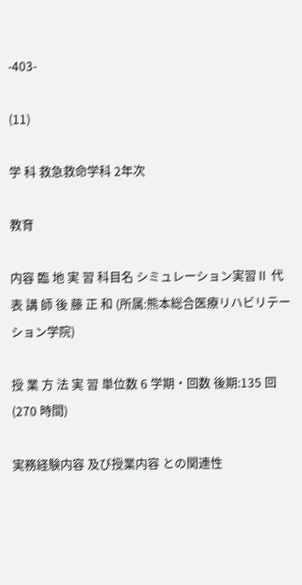-403-

(11)

学 科 救急救命学科 2年次

教育

内容 臨 地 実 習 科目名 シミュレーション実習Ⅱ 代 表 講 師 後 藤 正 和 (所属:熊本総合医療リハビリテーション学院)

授 業 方 法 実 習 単位数 6 学期・回数 後期:135 回(270 時間)

実務経験内容 及び授業内容 との関連性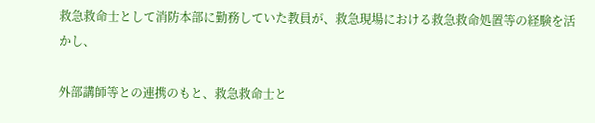救急救命士として消防本部に勤務していた教員が、救急現場における救急救命処置等の経験を活かし、

外部講師等との連携のもと、救急救命士と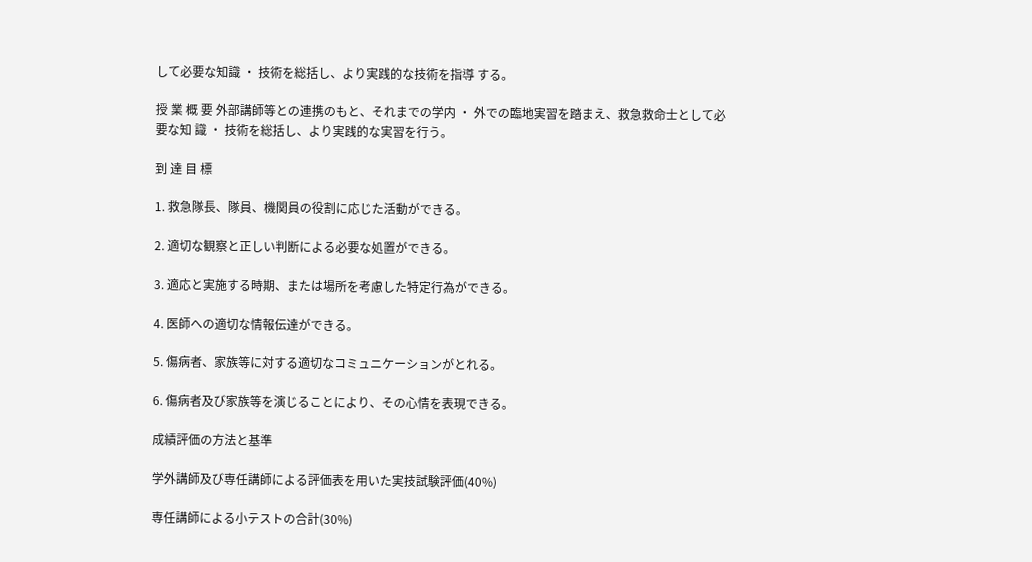して必要な知識 ・ 技術を総括し、より実践的な技術を指導 する。

授 業 概 要 外部講師等との連携のもと、それまでの学内 ・ 外での臨地実習を踏まえ、救急救命士として必要な知 識 ・ 技術を総括し、より実践的な実習を行う。

到 達 目 標

1. 救急隊長、隊員、機関員の役割に応じた活動ができる。

2. 適切な観察と正しい判断による必要な処置ができる。

3. 適応と実施する時期、または場所を考慮した特定行為ができる。

4. 医師への適切な情報伝達ができる。

5. 傷病者、家族等に対する適切なコミュニケーションがとれる。

6. 傷病者及び家族等を演じることにより、その心情を表現できる。

成績評価の方法と基準

学外講師及び専任講師による評価表を用いた実技試験評価(40%)

専任講師による小テストの合計(30%)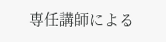専任講師による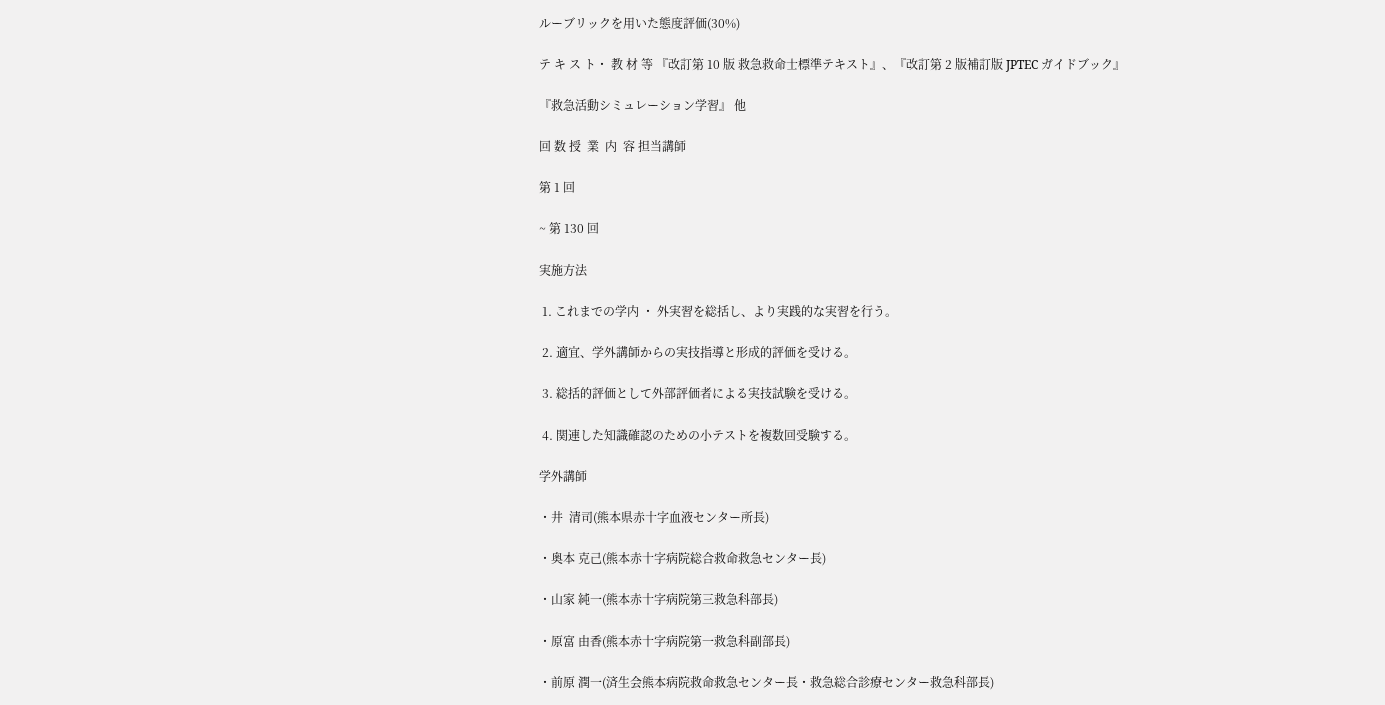ルーブリックを用いた態度評価(30%)

テ キ ス ト・ 教 材 等 『改訂第 10 版 救急救命士標準テキスト』、『改訂第 2 版補訂版 JPTEC ガイドブック』

『救急活動シミュレーション学習』 他

回 数 授  業  内  容 担当講師

第 1 回

~ 第 130 回

実施方法

 1. これまでの学内 ・ 外実習を総括し、より実践的な実習を行う。

 2. 適宜、学外講師からの実技指導と形成的評価を受ける。

 3. 総括的評価として外部評価者による実技試験を受ける。

 4. 関連した知識確認のための小テストを複数回受験する。

学外講師

・井  清司(熊本県赤十字血液センター所長)

・奥本 克己(熊本赤十字病院総合救命救急センター長)

・山家 純一(熊本赤十字病院第三救急科部長)

・原富 由香(熊本赤十字病院第一救急科副部長)

・前原 潤一(済生会熊本病院救命救急センター長・救急総合診療センター救急科部長)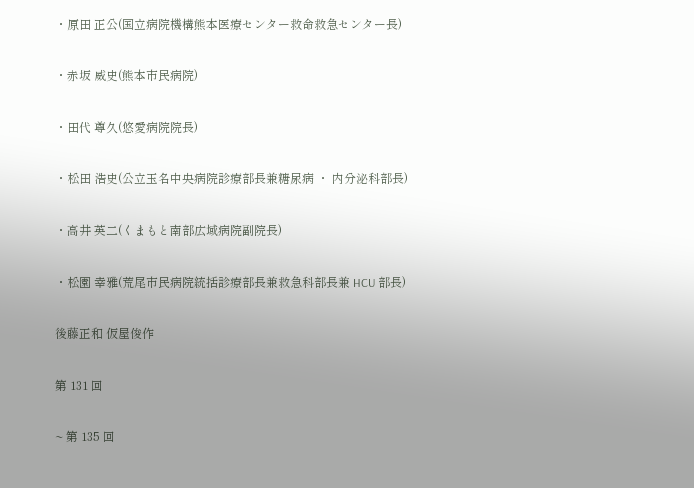・原田 正公(国立病院機構熊本医療センター救命救急センター長)

・赤坂 威史(熊本市民病院)

・田代 尊久(悠愛病院院長)

・松田 浩史(公立玉名中央病院診療部長兼糖尿病 ・ 内分泌科部長)

・高井 英二(くまもと南部広域病院副院長)

・松園 幸雅(荒尾市民病院統括診療部長兼救急科部長兼 HCU 部長)

後藤正和 仮屋俊作

第 131 回

~ 第 135 回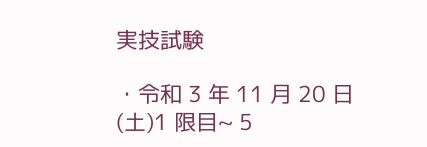実技試験

・令和 3 年 11 月 20 日(土)1 限目~ 5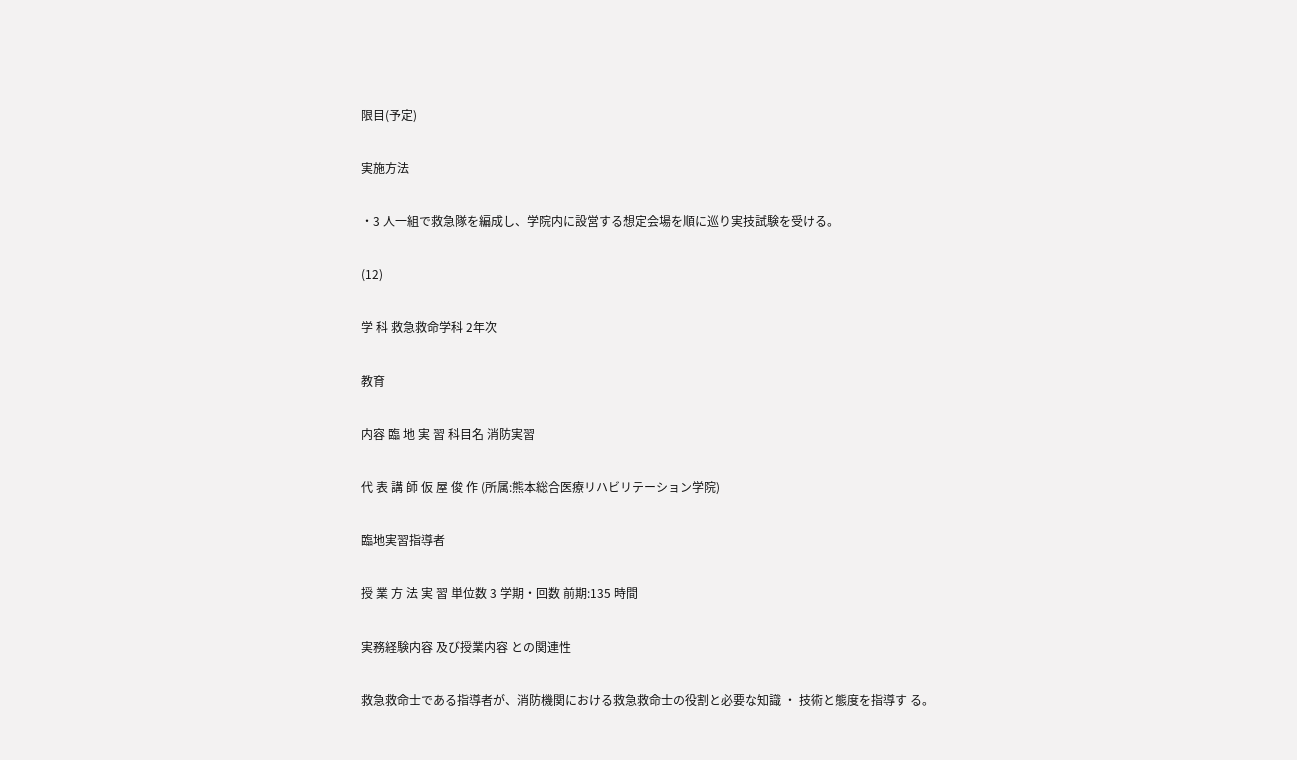限目(予定)

実施方法

・3 人一組で救急隊を編成し、学院内に設営する想定会場を順に巡り実技試験を受ける。

(12)

学 科 救急救命学科 2年次

教育

内容 臨 地 実 習 科目名 消防実習

代 表 講 師 仮 屋 俊 作 (所属:熊本総合医療リハビリテーション学院)

臨地実習指導者

授 業 方 法 実 習 単位数 3 学期・回数 前期:135 時間

実務経験内容 及び授業内容 との関連性

救急救命士である指導者が、消防機関における救急救命士の役割と必要な知識 ・ 技術と態度を指導す る。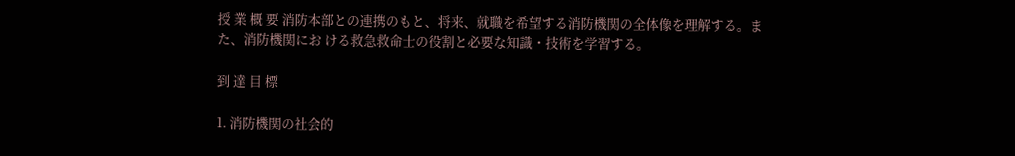授 業 概 要 消防本部との連携のもと、将来、就職を希望する消防機関の全体像を理解する。また、消防機関にお ける救急救命士の役割と必要な知識・技術を学習する。

到 達 目 標

1. 消防機関の社会的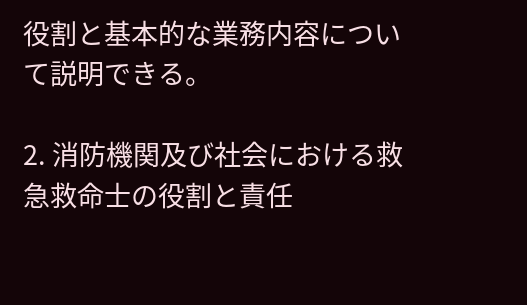役割と基本的な業務内容について説明できる。

2. 消防機関及び社会における救急救命士の役割と責任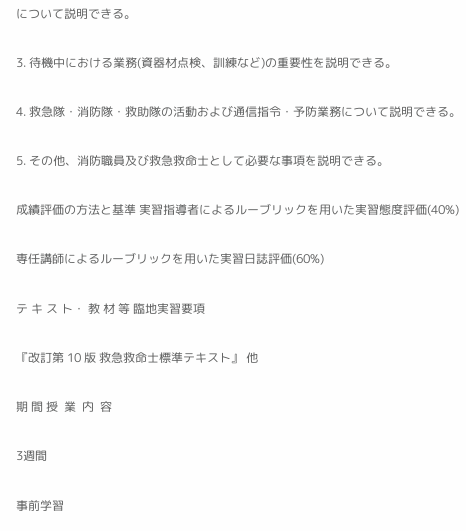について説明できる。

3. 待機中における業務(資器材点検、訓練など)の重要性を説明できる。

4. 救急隊・消防隊・救助隊の活動および通信指令・予防業務について説明できる。

5. その他、消防職員及び救急救命士として必要な事項を説明できる。

成績評価の方法と基準 実習指導者によるルーブリックを用いた実習態度評価(40%)

専任講師によるルーブリックを用いた実習日誌評価(60%)

テ キ ス ト・ 教 材 等 臨地実習要項

『改訂第 10 版 救急救命士標準テキスト』 他

期 間 授  業  内  容

3週間

事前学習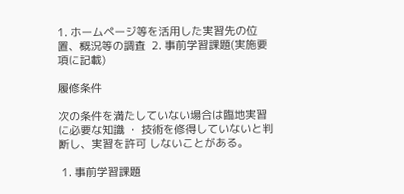1. ホームページ等を活用した実習先の位置、概況等の調査  2. 事前学習課題(実施要項に記載)

履修条件

次の条件を満たしていない場合は臨地実習に必要な知識 ・ 技術を修得していないと判断し、実習を許可 しないことがある。

 1. 事前学習課題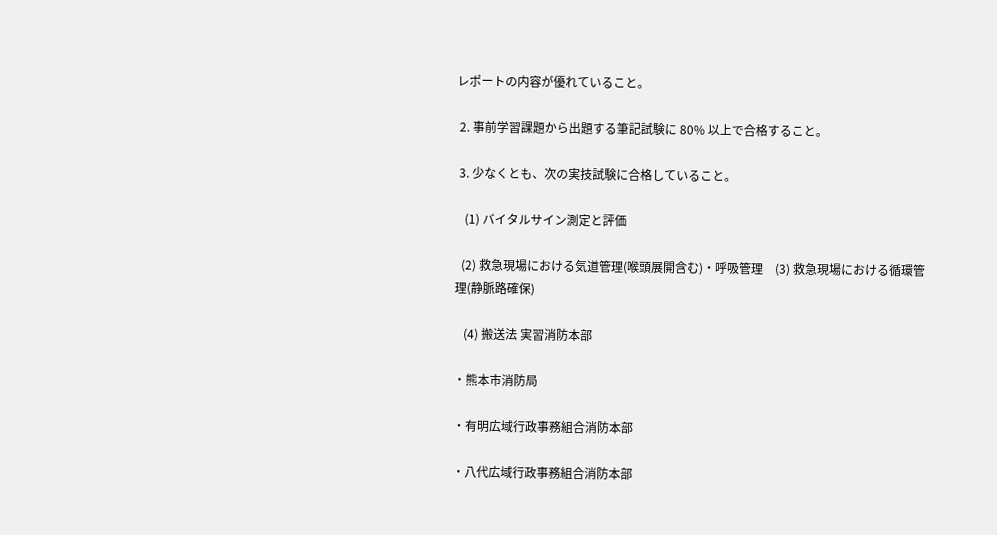レポートの内容が優れていること。

 2. 事前学習課題から出題する筆記試験に 80% 以上で合格すること。

 3. 少なくとも、次の実技試験に合格していること。

   (1) バイタルサイン測定と評価

  (2) 救急現場における気道管理(喉頭展開含む)・呼吸管理    (3) 救急現場における循環管理(静脈路確保)

   (4) 搬送法 実習消防本部

・熊本市消防局

・有明広域行政事務組合消防本部

・八代広域行政事務組合消防本部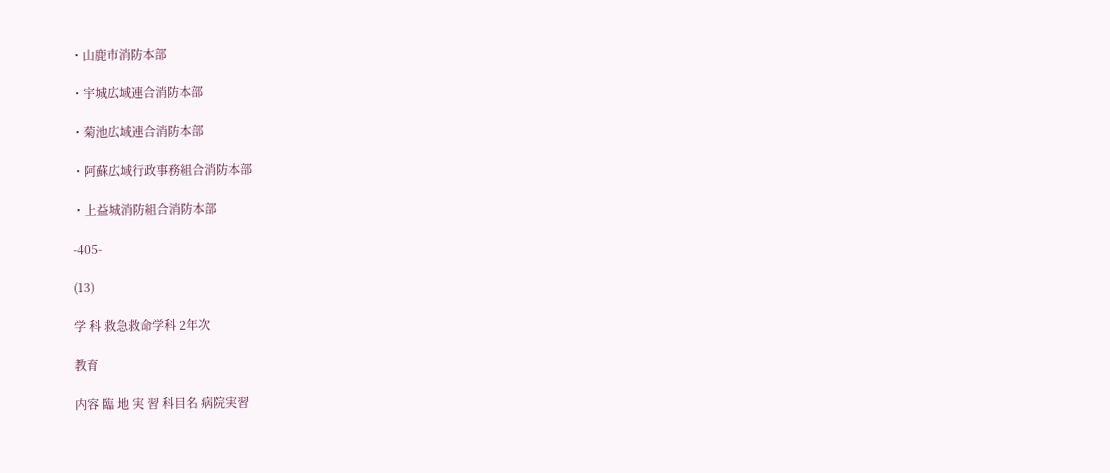・山鹿市消防本部

・宇城広域連合消防本部

・菊池広域連合消防本部

・阿蘇広域行政事務組合消防本部

・上益城消防組合消防本部

-405-

(13)

学 科 救急救命学科 2年次

教育

内容 臨 地 実 習 科目名 病院実習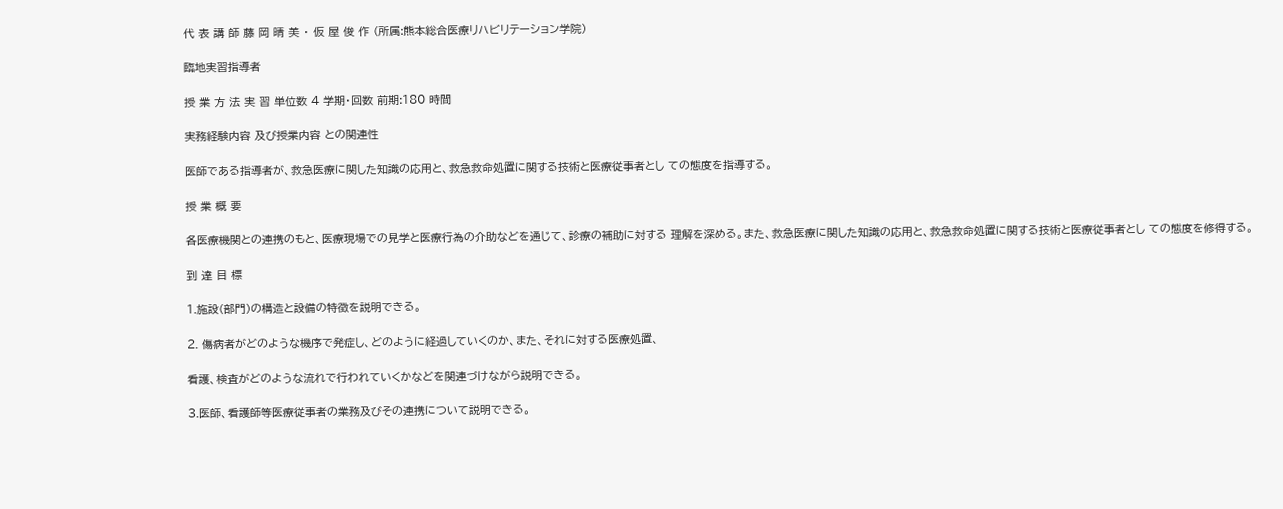代 表 講 師 藤 岡 晴 美 ・ 仮 屋 俊 作 (所属:熊本総合医療リハビリテーション学院)

臨地実習指導者

授 業 方 法 実 習 単位数 4 学期・回数 前期:180 時間

実務経験内容 及び授業内容 との関連性

医師である指導者が、救急医療に関した知識の応用と、救急救命処置に関する技術と医療従事者とし ての態度を指導する。

授 業 概 要

各医療機関との連携のもと、医療現場での見学と医療行為の介助などを通じて、診療の補助に対する 理解を深める。また、救急医療に関した知識の応用と、救急救命処置に関する技術と医療従事者とし ての態度を修得する。

到 達 目 標

1.施設(部門)の構造と設備の特徴を説明できる。

2. 傷病者がどのような機序で発症し、どのように経過していくのか、また、それに対する医療処置、

看護、検査がどのような流れで行われていくかなどを関連づけながら説明できる。

3.医師、看護師等医療従事者の業務及びその連携について説明できる。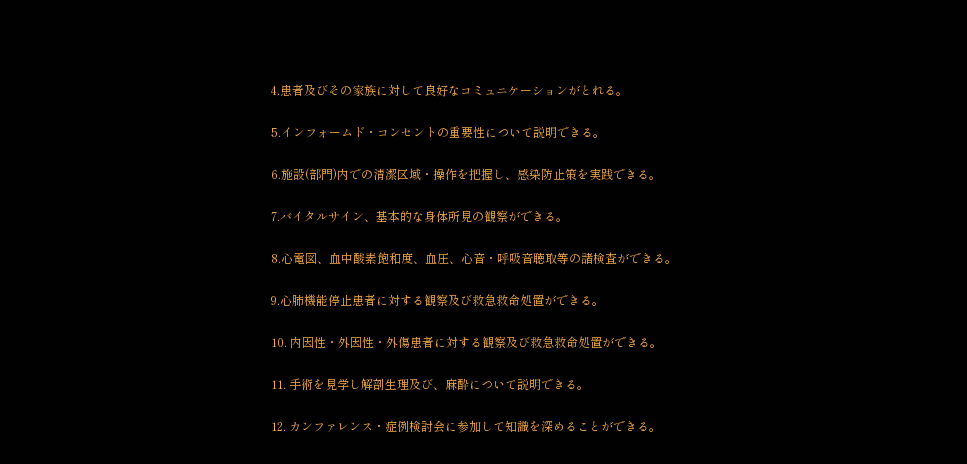4.患者及びその家族に対して良好なコミュニケーションがとれる。

5.インフォームド・コンセントの重要性について説明できる。

6.施設(部門)内での清潔区域・操作を把握し、感染防止策を実践できる。

7.バイタルサイン、基本的な身体所見の観察ができる。

8.心電図、血中酸素飽和度、血圧、心音・呼吸音聴取等の諸検査ができる。

9.心肺機能停止患者に対する観察及び救急救命処置ができる。

10. 内因性・外因性・外傷患者に対する観察及び救急救命処置ができる。

11. 手術を見学し解剖生理及び、麻酔について説明できる。

12. カンファレンス・症例検討会に参加して知識を深めることができる。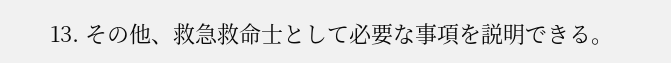13. その他、救急救命士として必要な事項を説明できる。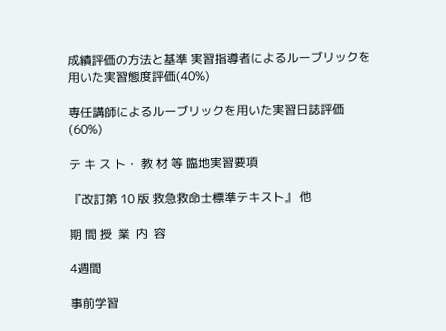成績評価の方法と基準 実習指導者によるルーブリックを用いた実習態度評価(40%)

専任講師によるルーブリックを用いた実習日誌評価(60%)

テ キ ス ト・ 教 材 等 臨地実習要項

『改訂第 10 版 救急救命士標準テキスト』 他

期 間 授  業  内  容

4週間

事前学習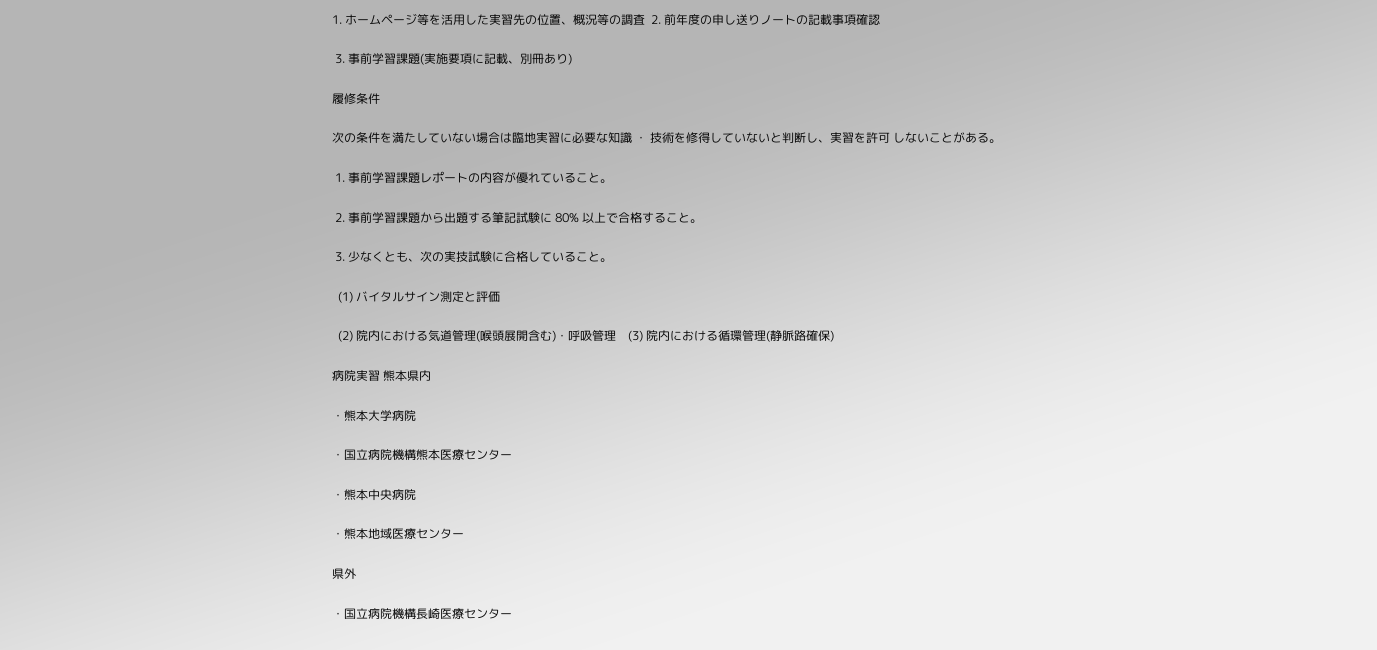1. ホームページ等を活用した実習先の位置、概況等の調査  2. 前年度の申し送りノートの記載事項確認

 3. 事前学習課題(実施要項に記載、別冊あり)

履修条件

次の条件を満たしていない場合は臨地実習に必要な知識 ・ 技術を修得していないと判断し、実習を許可 しないことがある。

 1. 事前学習課題レポートの内容が優れていること。

 2. 事前学習課題から出題する筆記試験に 80% 以上で合格すること。

 3. 少なくとも、次の実技試験に合格していること。

  (1) バイタルサイン測定と評価

  (2) 院内における気道管理(喉頭展開含む)・呼吸管理    (3) 院内における循環管理(静脈路確保)

病院実習 熊本県内

・熊本大学病院

・国立病院機構熊本医療センター

・熊本中央病院

・熊本地域医療センター

県外

・国立病院機構長崎医療センター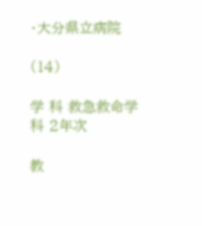・大分県立病院

(14)

学 科 救急救命学科 2年次

教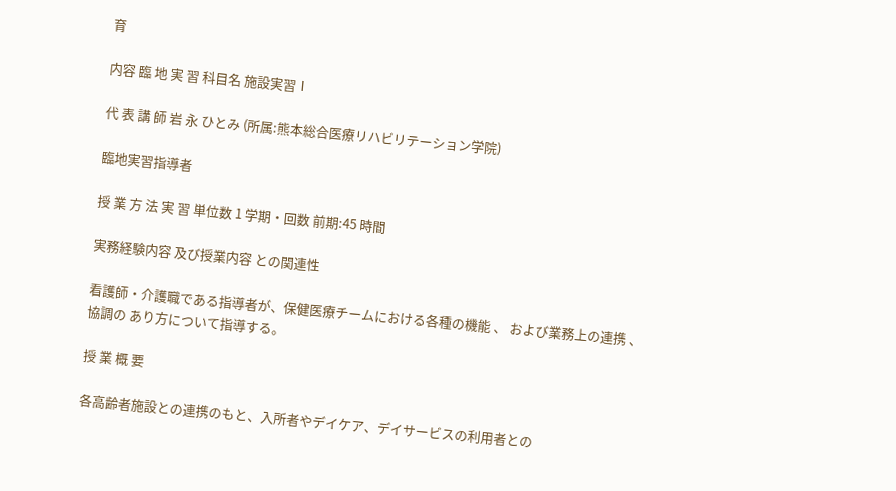育

内容 臨 地 実 習 科目名 施設実習Ⅰ

代 表 講 師 岩 永 ひとみ (所属:熊本総合医療リハビリテーション学院)

臨地実習指導者

授 業 方 法 実 習 単位数 1 学期・回数 前期:45 時間

実務経験内容 及び授業内容 との関連性

看護師・介護職である指導者が、保健医療チームにおける各種の機能 、 および業務上の連携 、 協調の あり方について指導する。

授 業 概 要

各高齢者施設との連携のもと、入所者やデイケア、デイサービスの利用者との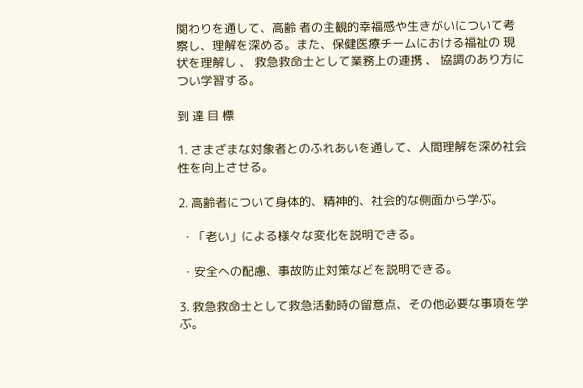関わりを通して、高齢 者の主観的幸福感や生きがいについて考察し、理解を深める。また、保健医療チームにおける福祉の 現状を理解し 、 救急救命士として業務上の連携 、 協調のあり方につい学習する。

到 達 目 標

1. さまざまな対象者とのふれあいを通して、人間理解を深め社会性を向上させる。

2. 高齢者について身体的、精神的、社会的な側面から学ぶ。

 ・「老い」による様々な変化を説明できる。

 ・安全への配慮、事故防止対策などを説明できる。

3. 救急救命士として救急活動時の留意点、その他必要な事項を学ぶ。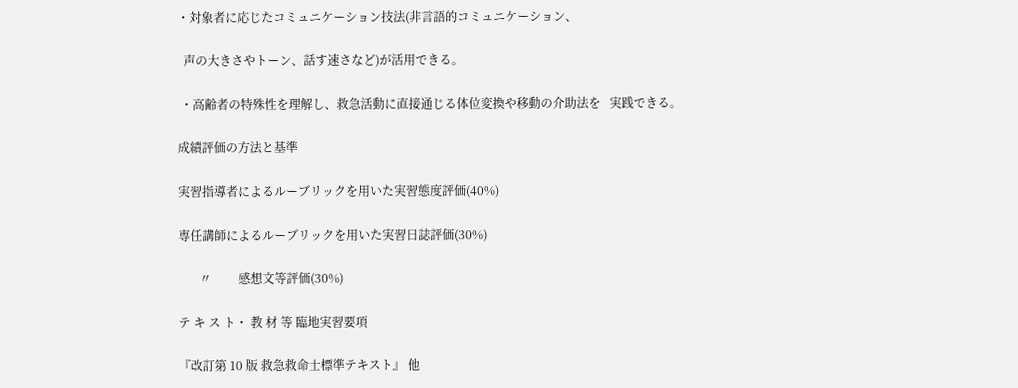・対象者に応じたコミュニケーション技法(非言語的コミュニケーション、

  声の大きさやトーン、話す速さなど)が活用できる。

 ・高齢者の特殊性を理解し、救急活動に直接通じる体位変換や移動の介助法を   実践できる。

成績評価の方法と基準

実習指導者によるルーブリックを用いた実習態度評価(40%)

専任講師によるルーブリックを用いた実習日誌評価(30%)

       〃         感想文等評価(30%)

テ キ ス ト・ 教 材 等 臨地実習要項

『改訂第 10 版 救急救命士標準テキスト』 他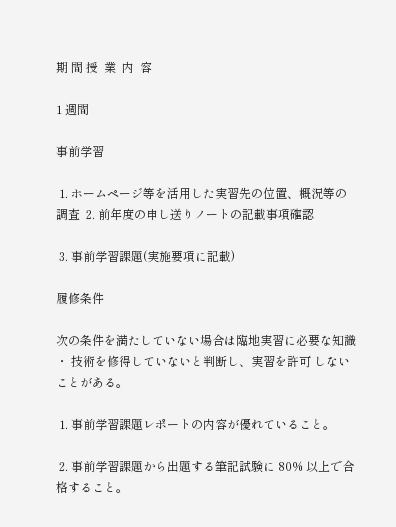期 間 授  業  内  容

1 週間

事前学習

 1. ホームページ等を活用した実習先の位置、概況等の調査  2. 前年度の申し送りノートの記載事項確認

 3. 事前学習課題(実施要項に記載)

履修条件

次の条件を満たしていない場合は臨地実習に必要な知識 ・ 技術を修得していないと判断し、実習を許可 しないことがある。

 1. 事前学習課題レポートの内容が優れていること。

 2. 事前学習課題から出題する筆記試験に 80% 以上で合格すること。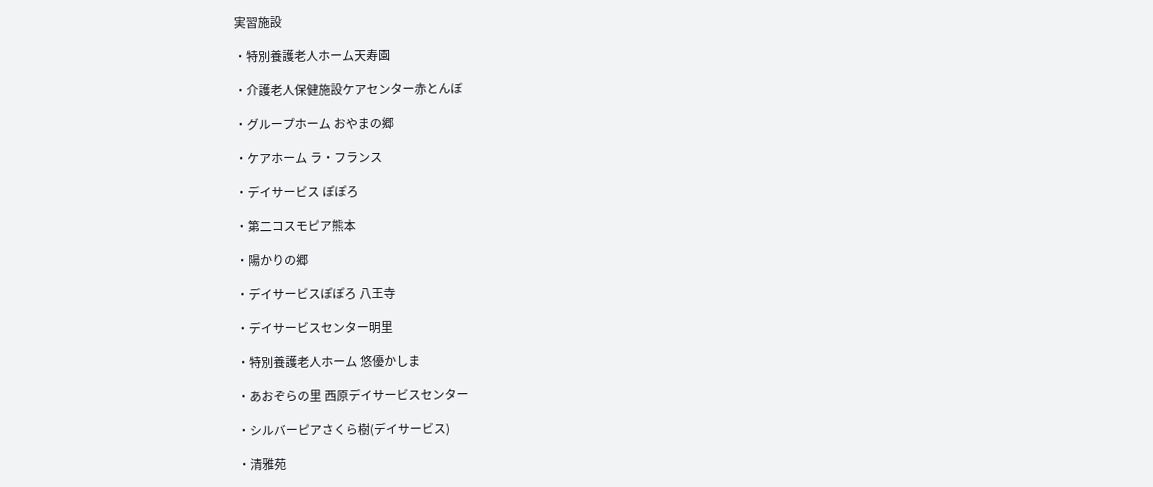実習施設

・特別養護老人ホーム天寿園

・介護老人保健施設ケアセンター赤とんぼ

・グループホーム おやまの郷

・ケアホーム ラ・フランス

・デイサービス ぽぽろ

・第二コスモピア熊本

・陽かりの郷

・デイサービスぽぽろ 八王寺

・デイサービスセンター明里

・特別養護老人ホーム 悠優かしま

・あおぞらの里 西原デイサービスセンター

・シルバーピアさくら樹(デイサービス)

・清雅苑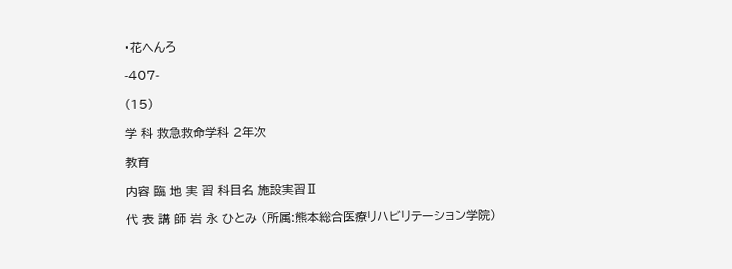・花へんろ

-407-

(15)

学 科 救急救命学科 2年次

教育

内容 臨 地 実 習 科目名 施設実習Ⅱ

代 表 講 師 岩 永 ひとみ (所属:熊本総合医療リハビリテーション学院)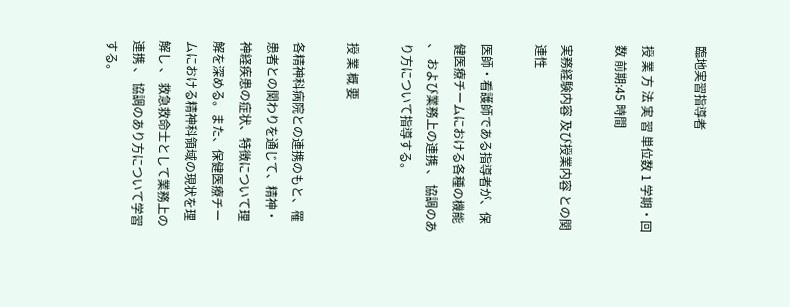臨地実習指導者

授 業 方 法 実 習 単位数 1 学期・回数 前期:45 時間

実務経験内容 及び授業内容 との関連性

医師・看護師である指導者が、保健医療チームにおける各種の機能 、 および業務上の連携 、 協調のあ り方について指導する。

授 業 概 要

各精神科病院との連携のもと、罹患者との関わりを通じて、精神・神経疾患の症状、特徴について理 解を深める。また、保健医療チームにおける精神科領域の現状を理解し 、 救急救命士として業務上の 連携 、 協調のあり方について学習する。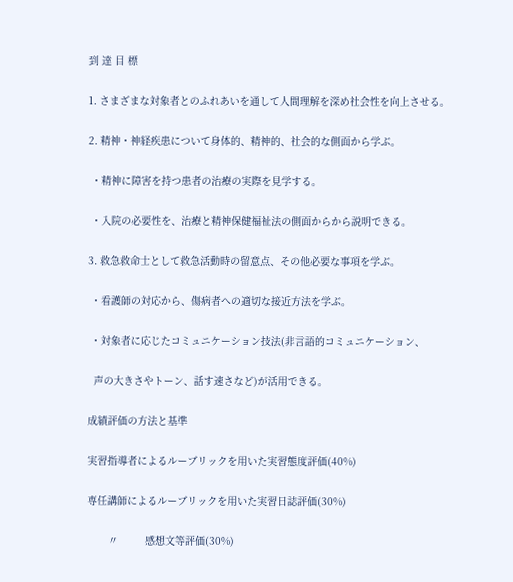到 達 目 標

1. さまざまな対象者とのふれあいを通して人間理解を深め社会性を向上させる。

2. 精神・神経疾患について身体的、精神的、社会的な側面から学ぶ。

 ・精神に障害を持つ患者の治療の実際を見学する。

 ・入院の必要性を、治療と精神保健福祉法の側面からから説明できる。

3. 救急救命士として救急活動時の留意点、その他必要な事項を学ぶ。

 ・看護師の対応から、傷病者への適切な接近方法を学ぶ。

 ・対象者に応じたコミュニケーション技法(非言語的コミュニケーション、

  声の大きさやトーン、話す速さなど)が活用できる。

成績評価の方法と基準

実習指導者によるルーブリックを用いた実習態度評価(40%)

専任講師によるルーブリックを用いた実習日誌評価(30%)

       〃         感想文等評価(30%)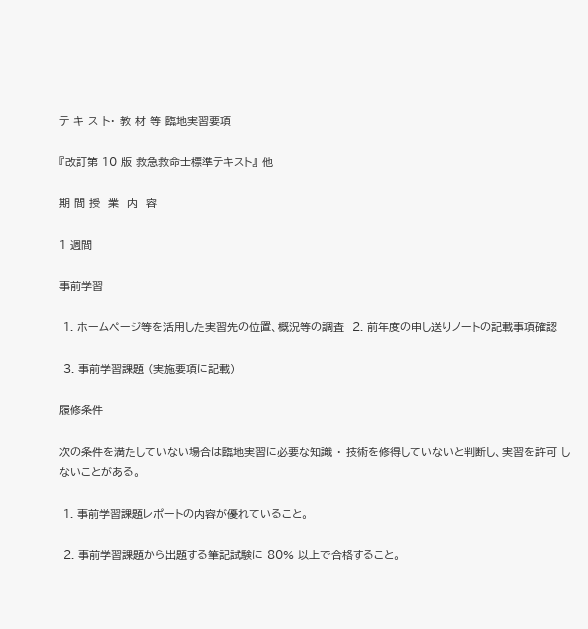テ キ ス ト・ 教 材 等 臨地実習要項

『改訂第 10 版 救急救命士標準テキスト』 他

期 間 授  業  内  容

1 週間

事前学習

 1. ホームページ等を活用した実習先の位置、概況等の調査  2. 前年度の申し送りノートの記載事項確認

 3. 事前学習課題 (実施要項に記載)

履修条件

次の条件を満たしていない場合は臨地実習に必要な知識 ・ 技術を修得していないと判断し、実習を許可 しないことがある。

 1. 事前学習課題レポートの内容が優れていること。

 2. 事前学習課題から出題する筆記試験に 80% 以上で合格すること。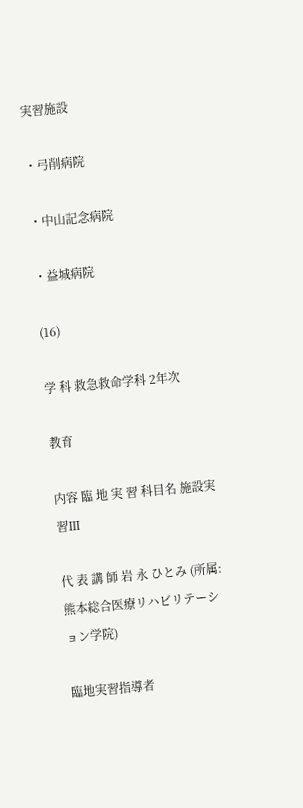実習施設

・弓削病院

・中山記念病院

・益城病院

(16)

学 科 救急救命学科 2年次

教育

内容 臨 地 実 習 科目名 施設実習Ⅲ

代 表 講 師 岩 永 ひとみ (所属:熊本総合医療リハビリテーション学院)

臨地実習指導者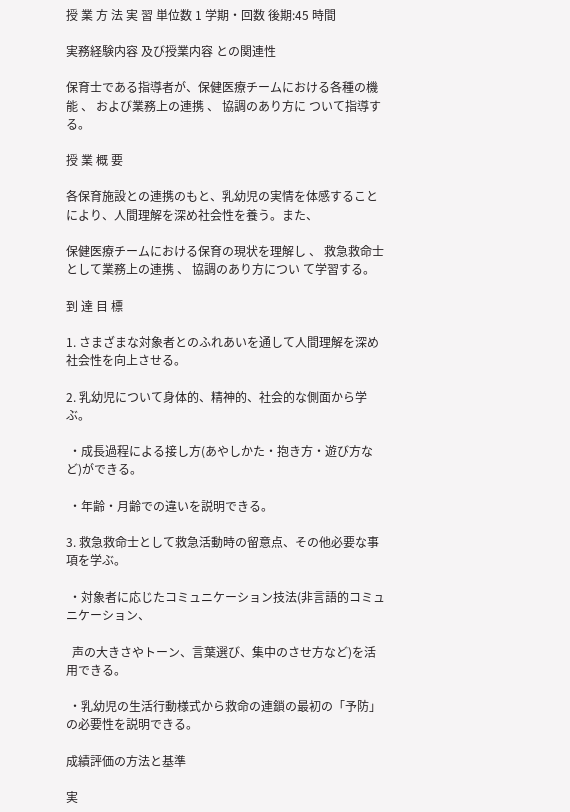授 業 方 法 実 習 単位数 1 学期・回数 後期:45 時間

実務経験内容 及び授業内容 との関連性

保育士である指導者が、保健医療チームにおける各種の機能 、 および業務上の連携 、 協調のあり方に ついて指導する。

授 業 概 要

各保育施設との連携のもと、乳幼児の実情を体感することにより、人間理解を深め社会性を養う。また、

保健医療チームにおける保育の現状を理解し 、 救急救命士として業務上の連携 、 協調のあり方につい て学習する。

到 達 目 標

1. さまざまな対象者とのふれあいを通して人間理解を深め社会性を向上させる。

2. 乳幼児について身体的、精神的、社会的な側面から学ぶ。

 ・成長過程による接し方(あやしかた・抱き方・遊び方など)ができる。

 ・年齢・月齢での違いを説明できる。

3. 救急救命士として救急活動時の留意点、その他必要な事項を学ぶ。

 ・対象者に応じたコミュニケーション技法(非言語的コミュニケーション、

  声の大きさやトーン、言葉選び、集中のさせ方など)を活用できる。

 ・乳幼児の生活行動様式から救命の連鎖の最初の「予防」の必要性を説明できる。

成績評価の方法と基準

実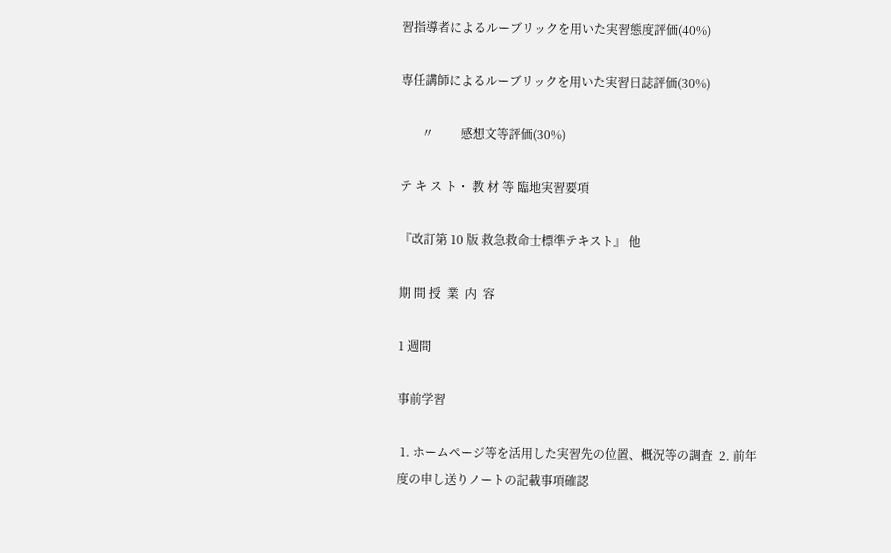習指導者によるルーブリックを用いた実習態度評価(40%)

専任講師によるルーブリックを用いた実習日誌評価(30%)

       〃         感想文等評価(30%)

テ キ ス ト・ 教 材 等 臨地実習要項

『改訂第 10 版 救急救命士標準テキスト』 他

期 間 授  業  内  容

1 週間

事前学習

 1. ホームページ等を活用した実習先の位置、概況等の調査  2. 前年度の申し送りノートの記載事項確認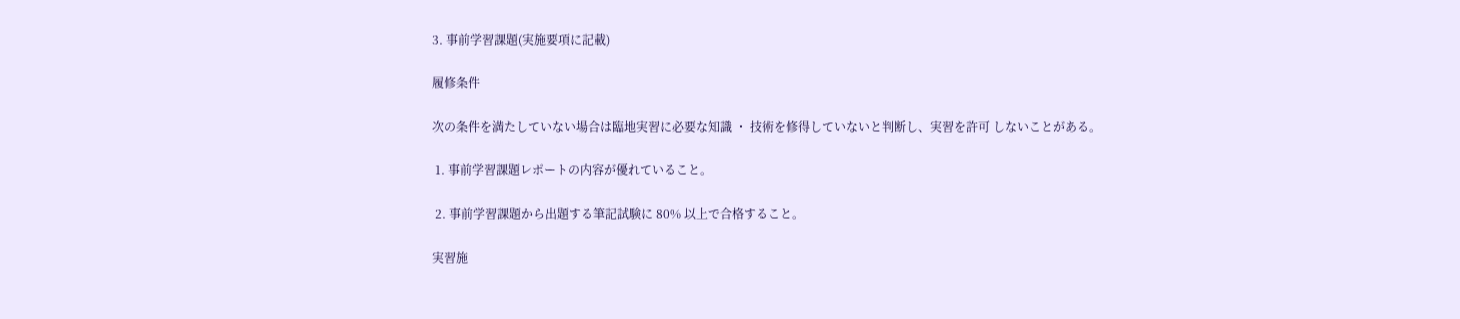3. 事前学習課題(実施要項に記載)

履修条件

次の条件を満たしていない場合は臨地実習に必要な知識 ・ 技術を修得していないと判断し、実習を許可 しないことがある。

 1. 事前学習課題レポートの内容が優れていること。

 2. 事前学習課題から出題する筆記試験に 80% 以上で合格すること。

実習施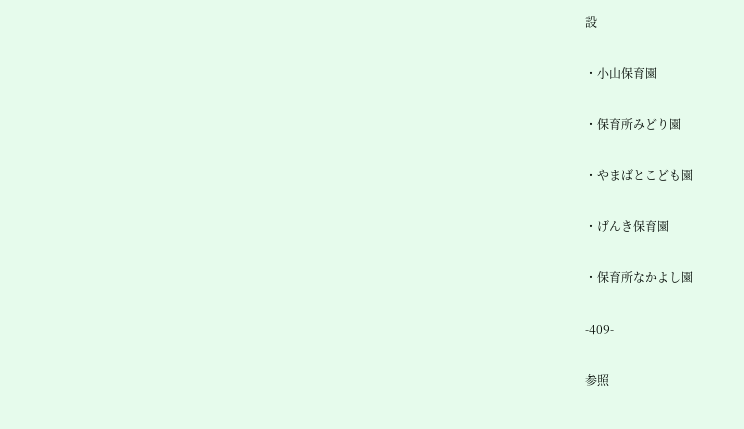設

・小山保育園

・保育所みどり園

・やまばとこども園

・げんき保育園

・保育所なかよし園

-409-

参照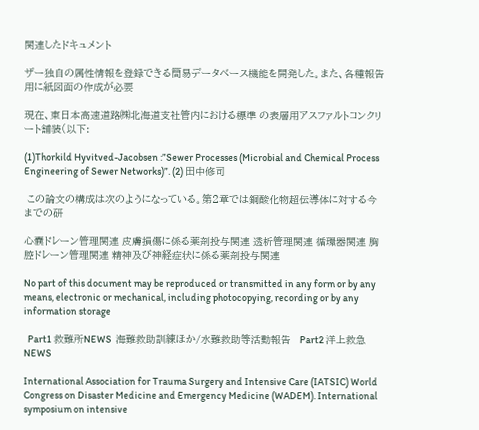関連したドキュメント

ザー独自の属性情報を登録できる簡易データベース機能を開発した。また、各種報告用に紙図面の作成が必要

現在、東日本高速道路㈱北海道支社管内における標準 の表層用アスファルトコンクリート舗装(以下:

(1)Thorkild Hyvitved-Jacobsen :”Sewer Processes (Microbial and Chemical Process Engineering of Sewer Networks)”. (2) 田中修司

 この論文の構成は次のようになっている。第2章では銅酸化物超伝導体に対する今までの研

心嚢ドレーン管理関連 皮膚損傷に係る薬剤投与関連 透析管理関連 循環器関連 胸腔ドレーン管理関連 精神及び神経症状に係る薬剤投与関連

No part of this document may be reproduced or transmitted in any form or by any means, electronic or mechanical, including photocopying, recording or by any information storage

  Part1 救難所NEWS  海難救助訓練ほか/水難救助等活動報告   Part2 洋上救急NEWS

International Association for Trauma Surgery and Intensive Care (IATSIC) World Congress on Disaster Medicine and Emergency Medicine (WADEM). International symposium on intensive